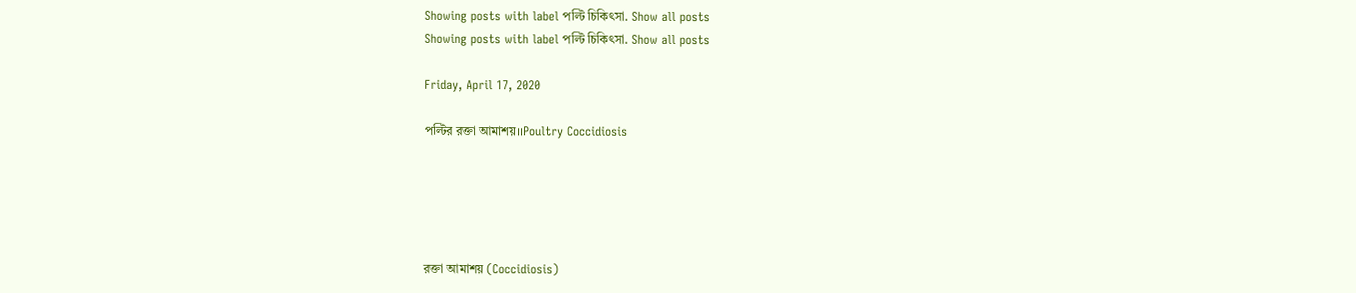Showing posts with label পল্টি চিকিৎসা. Show all posts
Showing posts with label পল্টি চিকিৎসা. Show all posts

Friday, April 17, 2020

পল্টির রক্তা আমাশয়।।Poultry Coccidiosis





রক্তা আমাশয় (Coccidiosis)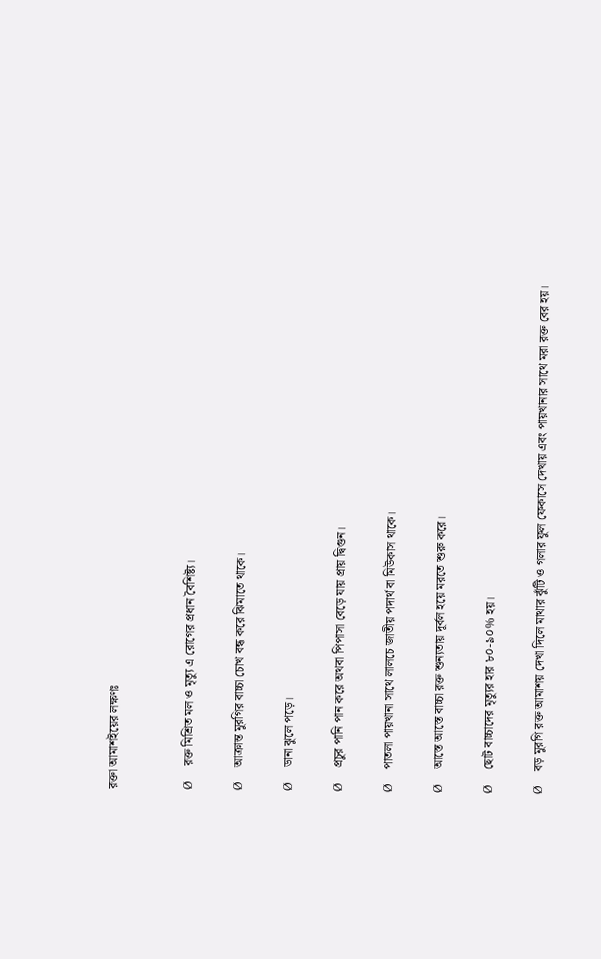রক্তা আমাশইয়ের লক্ষণঃ


Ø     রক্ত মিশ্রিত মল ও মৃত্যু এ রোগের প্রধান বৈশিষ্ট্য।

Ø     আক্রান্ত মুরগির বাচ্চা চোখ বন্ধ করে ঝিমাতে থাকে।

Ø     ডানা ঝুলে পড়ে।

Ø     প্রচুর পানি পান করে অথবা পিপাসা বেড়ে যায় প্রায় দ্বিগুন।

Ø     পাতলা পায়খানা সাথে লালচে জাতীয় পদার্থ বা মিউকাস থাকে।

Ø     আস্তে আস্তে বাচ্চা রক্ত শুন্যতায় দূর্বল হয়ে মরতে শুরু করে।

Ø     ছোট বাচ্চাদের মৃত্যুর হার ৮০-৯০% হয়।

Ø     বড় মুরগি রক্ত আমাশয় দেখা দিলে মাথার ঝুঁটি ও গলার ফুল ফেকাসে দেখায় এবং পায়খানার সাথে মরা রক্ত বের হয়।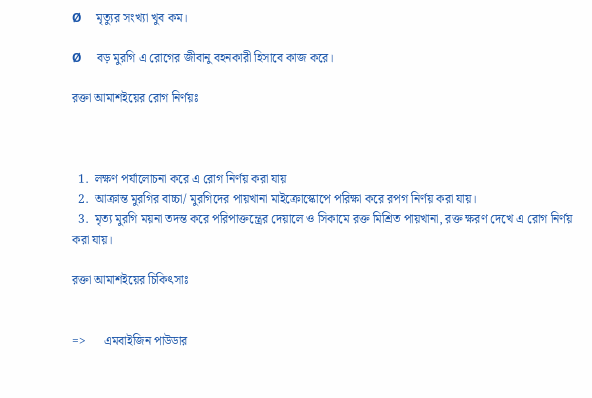Ø     মৃত্যুর সংখ্যা খুব কম।

Ø     বড় মুরগি এ রোগের জীবানু বহনকারী হিসাবে কাজ করে।

রক্তা আমাশইয়ের রোগ নির্ণয়ঃ



  1.  লক্ষণ পর্যালোচনা করে এ রোগ নির্ণয় করা যায়
  2.  আক্রান্ত মুরগির বাচ্চা/ মুরগিদের পায়খানা মাইক্রোস্কোপে পরিক্ষা করে রপগ নির্ণয় করা যায়।
  3.  মৃত্য মুরগি ময়না তদন্ত করে পরিপাক্তন্ত্রের দেয়ালে ও সিকামে রক্ত মিশ্রিত পায়খানা, রক্ত ক্ষরণ দেখে এ রোগ নির্ণয় করা যায়।

রক্তা আমাশইয়ের চিকিৎসাঃ


=>      এমবাইজিন পাউডার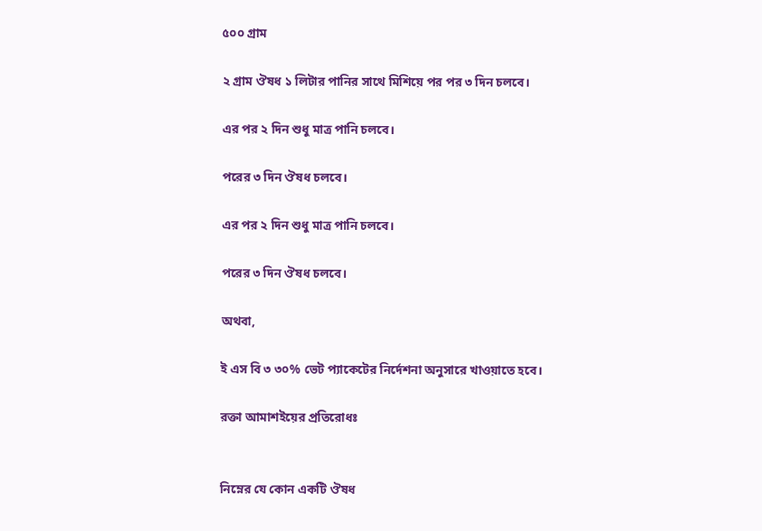৫০০ গ্রাম

২ গ্রাম ঔষধ ১ লিটার পানির সাথে মিশিয়ে পর পর ৩ দিন চলবে।

এর পর ২ দিন শুধু মাত্র পানি চলবে।

পরের ৩ দিন ঔষধ চলবে।

এর পর ২ দিন শুধু মাত্র পানি চলবে।

পরের ৩ দিন ঔষধ চলবে।

অথবা,

ই এস বি ৩ ৩০% ভেট প্যাকেটের নির্দেশনা অনুসারে খাওয়াতে হবে।

রক্তা আমাশইয়ের প্রতিরোধঃ


নিম্নের যে কোন একটি ঔষধ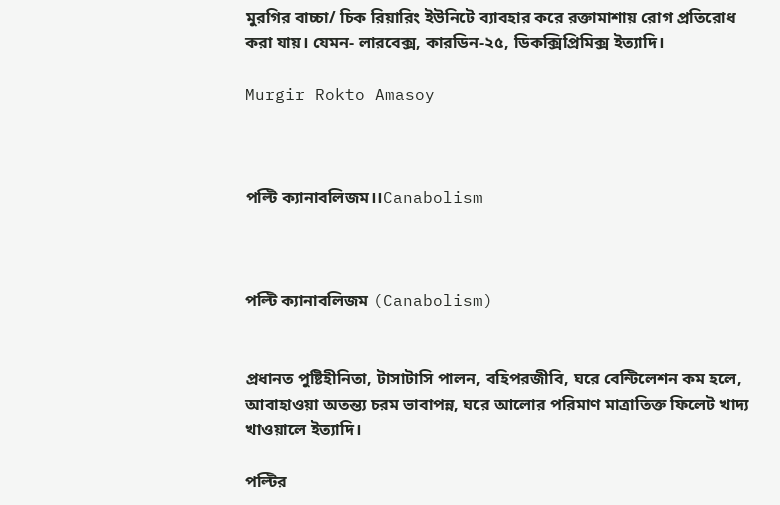মুরগির বাচ্চা/ চিক রিয়ারিং ইউনিটে ব্যাবহার করে রক্তামাশায় রোগ প্রতিরোধ করা যায়। যেমন- লারবেক্স, কারডিন-২৫, ডিকক্সিপ্রিমিক্স ইত্যাদি।

Murgir Rokto Amasoy



পল্টি ক্যানাবলিজম।।Canabolism



পল্টি ক্যানাবলিজম (Canabolism)


প্রধানত পুষ্টিহীনিতা, টাসাটাসি পালন, বহিপরজীবি, ঘরে বেন্টিলেশন কম হলে, আবাহাওয়া অতন্ত্য চরম ভাবাপন্ন, ঘরে আলোর পরিমাণ মাত্রাতিক্ত ফিলেট খাদ্য খাওয়ালে ইত্যাদি।

পল্টির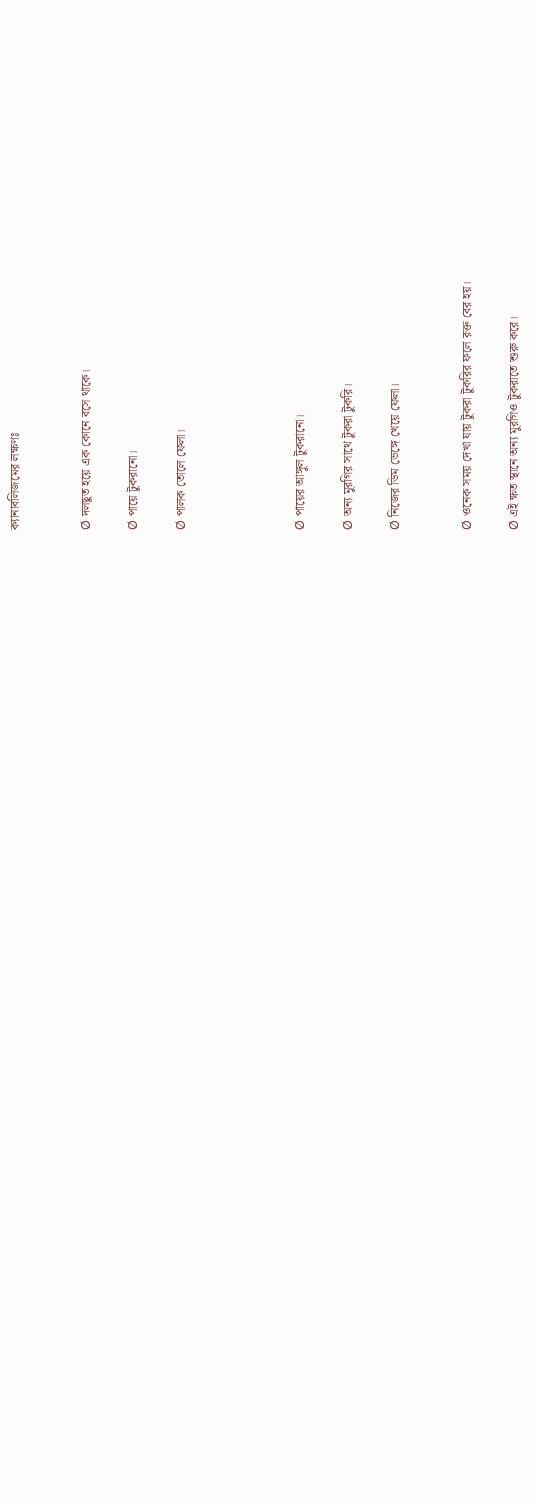ক্যানাবলিজমের লক্ষণঃ


Ø দলছুত হয়ে এক কোনে বসে থাকে।

Ø পায়ে টুকরানো।

Ø পালক তোলে ফেলা।




Ø পায়ের আঙ্গুল টুকরানো।

Ø অন্য মুরগির সাথে টুকরা টুকরি।

Ø নিজের ডিম ভেঙ্গে খেয়ে ফেলা।


Ø ওনেক সময় দেখা যায় টুকরা টুকরির ফলে রক্ত বের হয়।

Ø এই ক্ষত স্থানে অন্য মুরগিও টুকরাতে শুরু করে।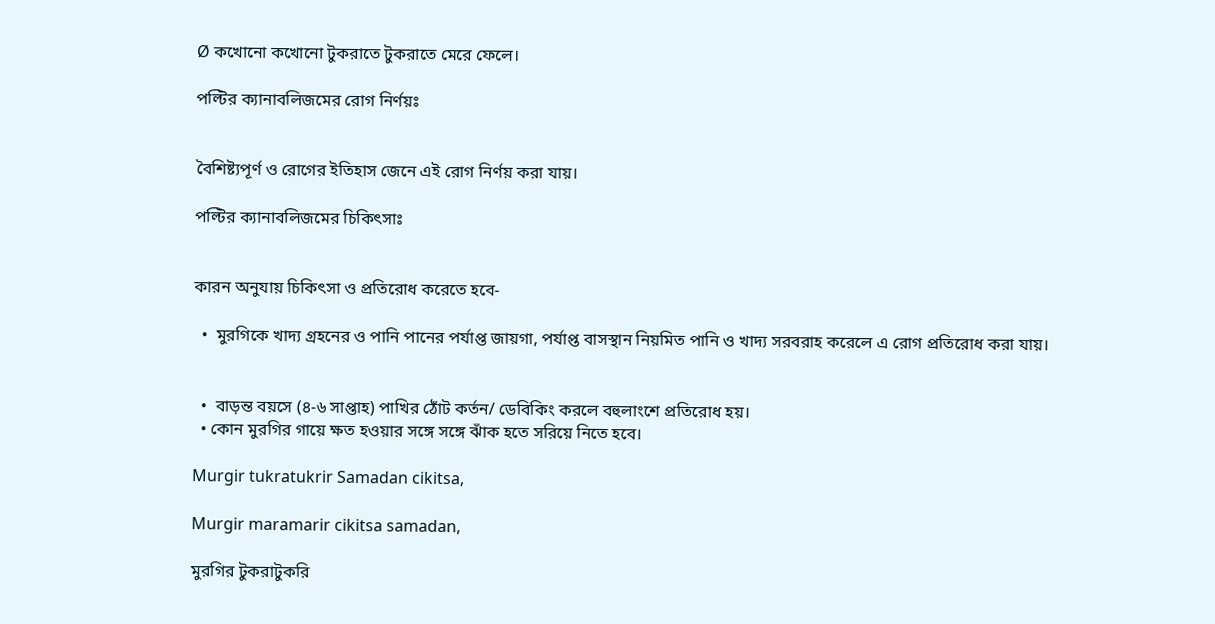Ø কখোনো কখোনো টুকরাতে টুকরাতে মেরে ফেলে।

পল্টির ক্যানাবলিজমের রোগ নির্ণয়ঃ


বৈশিষ্ট্যপূর্ণ ও রোগের ইতিহাস জেনে এই রোগ নির্ণয় করা যায়।

পল্টির ক্যানাবলিজমের চিকিৎসাঃ


কারন অনুযায় চিকিৎসা ও প্রতিরোধ করেতে হবে-

  •  মুরগিকে খাদ্য গ্রহনের ও পানি পানের পর্যাপ্ত জায়গা, পর্যাপ্ত বাসস্থান নিয়মিত পানি ও খাদ্য সরবরাহ করেলে এ রোগ প্রতিরোধ করা যায়।


  •  বাড়ন্ত বয়সে (৪-৬ সাপ্তাহ) পাখির ঠোঁট কর্তন/ ডেবিকিং করলে বহুলাংশে প্রতিরোধ হয়।
  • কোন মুরগির গায়ে ক্ষত হওয়ার সঙ্গে সঙ্গে ঝাঁক হতে সরিয়ে নিতে হবে।

Murgir tukratukrir Samadan cikitsa,

Murgir maramarir cikitsa samadan,

মুরগির টুকরাটুকরি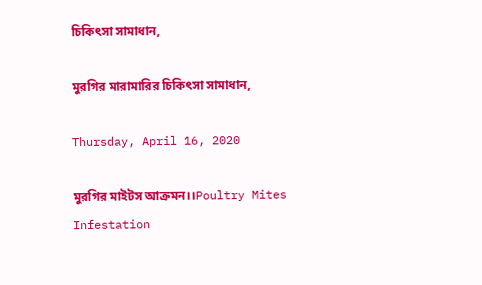চিকিৎসা সামাধান,

মুরগির মারামারির চিকিৎসা সামাধান,

Thursday, April 16, 2020

মুরগির মাইটস আক্রমন।।Poultry Mites Infestation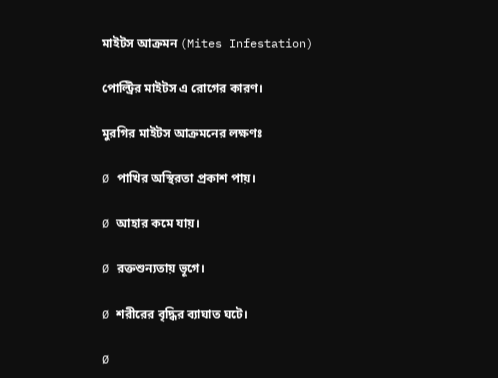মাইটস আক্রমন (Mites Infestation)

পোল্ট্রির মাইটস এ রোগের কারণ।

মুরগির মাইটস আক্রমনের লক্ষণঃ

Ø পাখির অস্থিরতা প্রকাশ পায়।

Ø আহার কমে যায়।

Ø রক্তশুন্যতায় ভূগে।

Ø শরীরের বৃদ্ধির ব্যাঘাত ঘটে।

Ø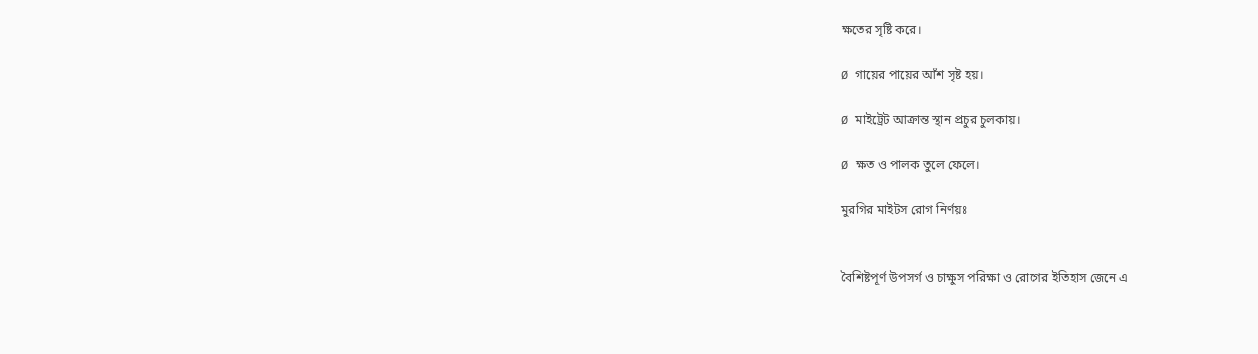ক্ষতের সৃষ্টি করে।

Ø গায়ের পায়ের আঁশ সৃষ্ট হয়।

Ø মাইট্রেট আক্রান্ত স্থান প্রচুর চুলকায়।

Ø ক্ষত ও পালক তুলে ফেলে।

মুরগির মাইটস রোগ নির্ণয়ঃ


বৈশিষ্টপূর্ণ উপসর্গ ও চাক্ষুস পরিক্ষা ও রোগের ইতিহাস জেনে এ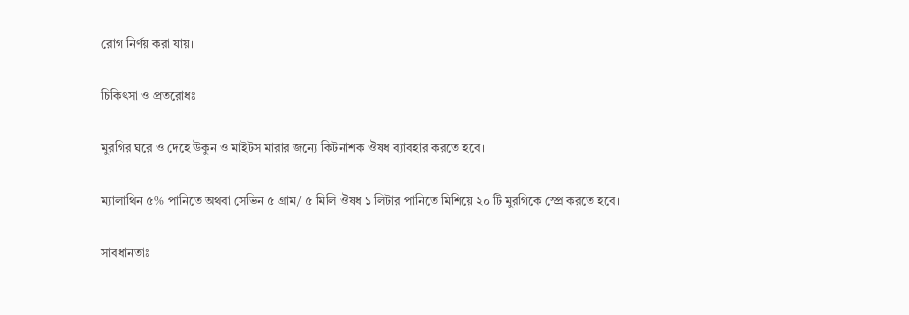রোগ নির্ণয় করা যায়।

চিকিৎসা ও প্রতরোধঃ

মুরগির ঘরে ও দেহে উকুন ও মাইটস মারার জন্যে কিটনাশক ঔষধ ব্যাবহার করতে হবে।

ম্যালাথিন ৫% পানিতে অথবা সেভিন ৫ গ্রাম/ ৫ মিলি ঔষধ ১ লিটার পানিতে মিশিয়ে ২০ টি মুরগিকে স্প্রে করতে হবে।

সাবধানতাঃ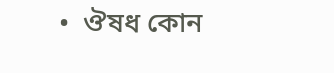•  ঔষধ কোন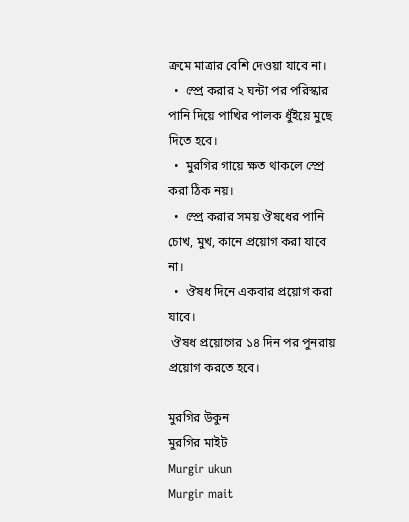ক্রমে মাত্রার বেশি দেওয়া যাবে না।
  •  স্প্রে করার ২ ঘন্টা পর পরিস্কার পানি দিয়ে পাখির পালক ধুঁইয়ে মুছে দিতে হবে।
  •  মুরগির গায়ে ক্ষত থাকলে স্প্রে করা ঠিক নয়।
  •  স্প্রে করার সময় ঔষধের পানি চোখ, মুখ, কানে প্রয়োগ করা যাবে না।
  •  ঔষধ দিনে একবার প্রয়োগ করা যাবে।
 ঔষধ প্রয়োগের ১৪ দিন পর পুনরায় প্রয়োগ করতে হবে।

মুরগির উকুন
মুরগির মাইট
Murgir ukun
Murgir mait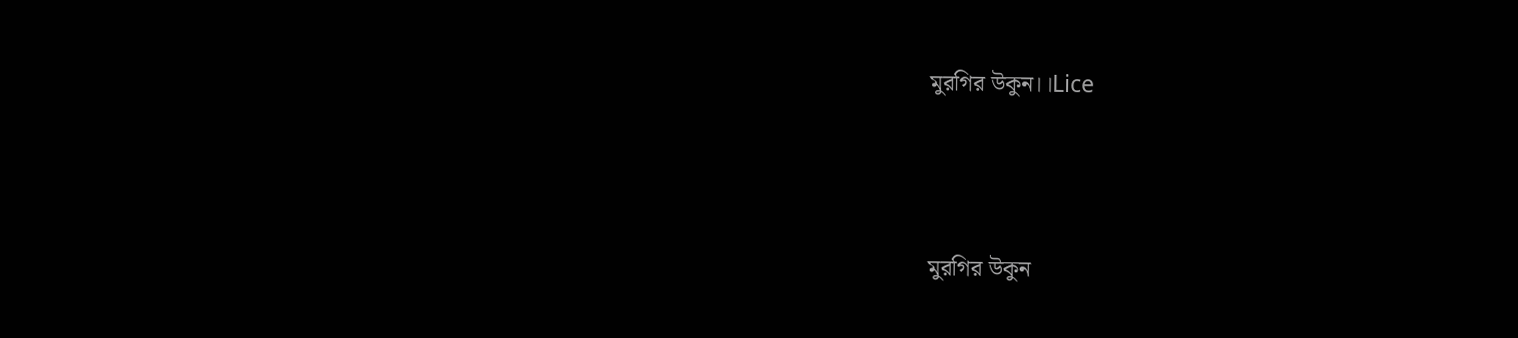মুরগির উকুন।।Lice



মুরগির উকুন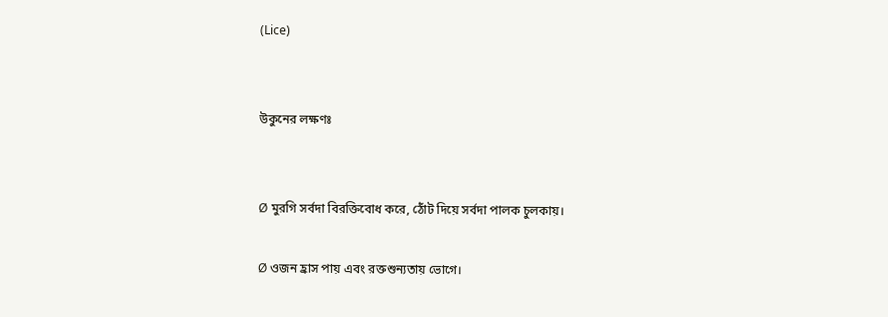(Lice)


উকুনের লক্ষণঃ


Ø মুরগি সর্বদা বিরক্তিবোধ করে, ঠোঁট দিয়ে সর্বদা পালক চুলকায়।

Ø ওজন হ্রাস পায় এবং রক্তশুন্যতায় ভোগে।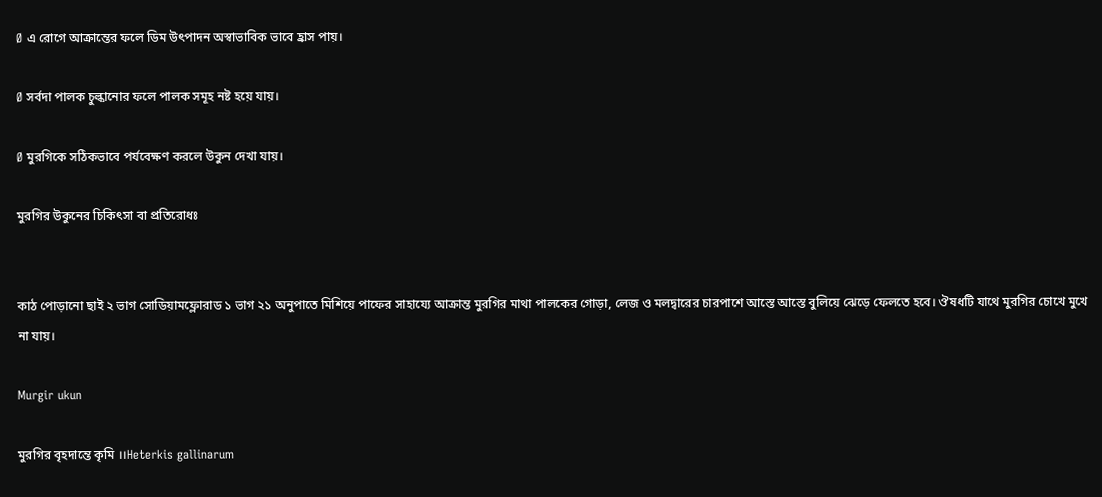Ø এ রোগে আক্রান্তের ফলে ডিম উৎপাদন অস্বাভাবিক ভাবে হ্রাস পায়।

Ø সর্বদা পালক চুল্কানোর ফলে পালক সমূহ নষ্ট হয়ে যায়।

Ø মুরগিকে সঠিকভাবে পর্যবেক্ষণ করলে উকুন দেখা যায়।

মুরগির উকুনের চিকিৎসা বা প্রতিরোধঃ


কাঠ পোড়ানো ছাই ২ ভাগ সোডিয়ামফ্লোরাড ১ ভাগ ২১ অনুপাতে মিশিয়ে পাফের সাহায্যে আক্রান্ত মুরগির মাথা পালকের গোড়া, লেজ ও মলদ্বারের চারপাশে আস্তে আস্তে বুলিয়ে ঝেড়ে ফেলতে হবে। ঔষধটি যাথে মুরগির চোখে মুখে না যায়।

Murgir ukun

মুরগির বৃহদান্তে কৃমি ।।Heterkis gallinarum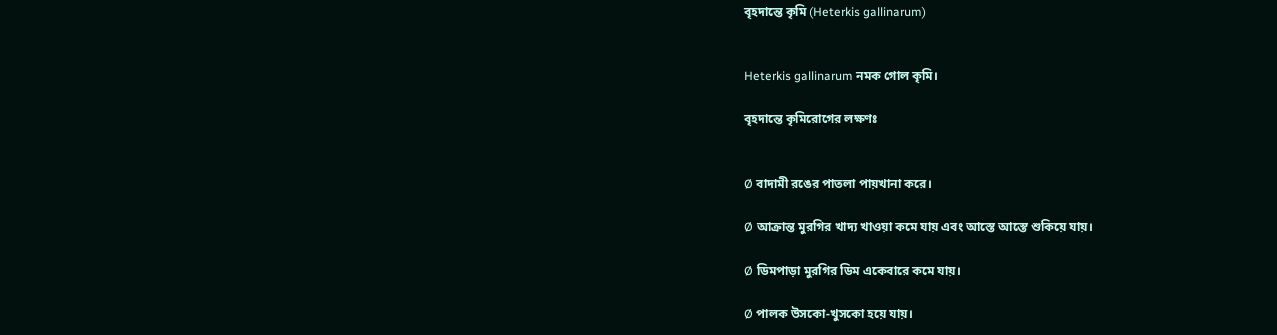বৃহদান্তে কৃমি (Heterkis gallinarum)


Heterkis gallinarum নমক গোল কৃমি।

বৃহদান্তে কৃমিরোগের লক্ষণঃ


Ø বাদামী রঙের পাতলা পায়খানা করে।

Ø আক্রান্ত মুরগির খাদ্য খাওয়া কমে যায় এবং আস্তে আস্তে শুকিয়ে যায়।

Ø ডিমপাড়া মুরগির ডিম একেবারে কমে যায়।

Ø পালক উসকো-খুসকো হয়ে যায়।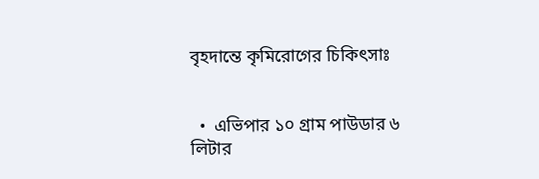বৃহদান্তে কৃমিরোগের চিকিৎসাঃ


  •  এভিপার ১০ গ্রাম পাউডার ৬ লিটার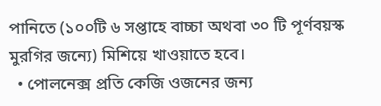পানিতে (১০০টি ৬ সপ্তাহে বাচ্চা অথবা ৩০ টি পূর্ণবয়স্ক মুরগির জন্যে) মিশিয়ে খাওয়াতে হবে।
  • পোলনেক্স প্রতি কেজি ওজনের জন্য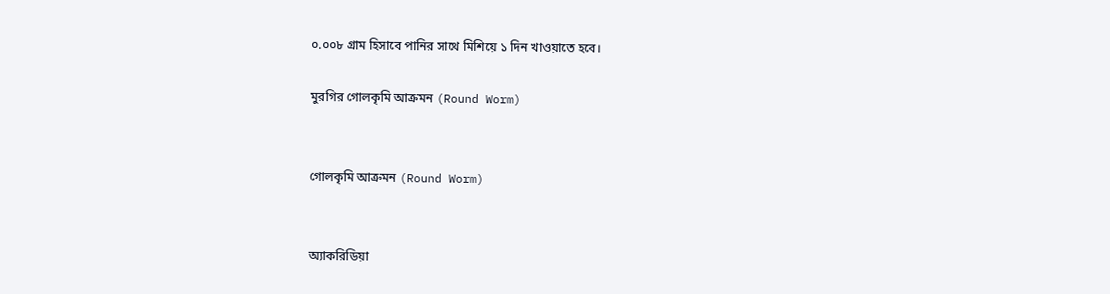০.০০৮ গ্রাম হিসাবে পানির সাথে মিশিয়ে ১ দিন খাওয়াতে হবে।

মুরগির গোলকৃমি আক্রমন (Round Worm)


গোলকৃমি আক্রমন (Round Worm)


অ্যাকরিডিয়া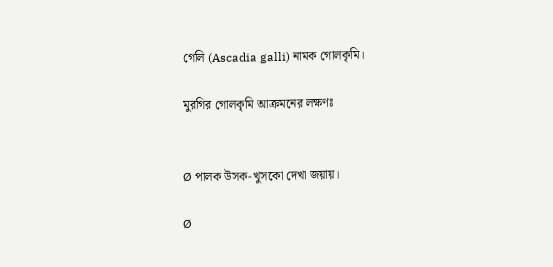গেলি (Ascadia galli) নামক গোলকৃমি।

মুরগির গোলকৃমি আক্রমনের লক্ষণঃ


Ø পালক উসক-খুসকো দেখা জয়ায়।

Ø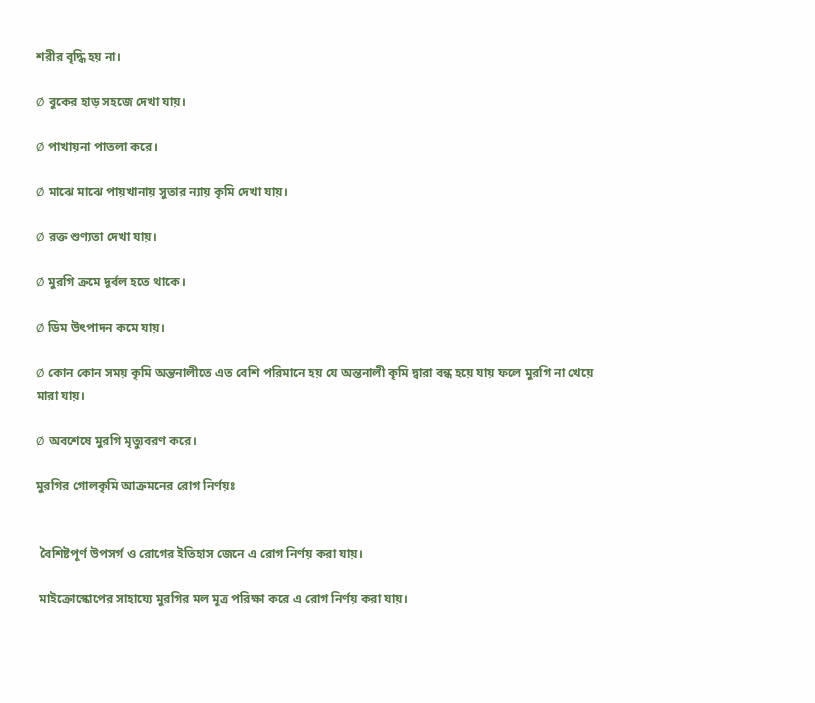শরীর বৃদ্ধি হয় না।

Ø বুকের হাড় সহজে দেখা যায়।

Ø পাখায়না পাতলা করে।

Ø মাঝে মাঝে পায়খানায় সুতার ন্যায় কৃমি দেখা যায়।

Ø রক্ত শুণ্যতা দেখা যায়।

Ø মুরগি ক্রমে দূর্বল হতে থাকে।

Ø ডিম উৎপাদন কমে যায়।

Ø কোন কোন সময় কৃমি অন্তনালীতে এত বেশি পরিমানে হয় যে অন্তনালী কৃমি দ্বারা বন্ধ হয়ে যায় ফলে মুরগি না খেয়ে মারা যায়।

Ø অবশেষে মুরগি মৃত্যুবরণ করে।

মুরগির গোলকৃমি আক্রমনের রোগ নির্ণয়ঃ


 বৈশিষ্টপূর্ণ উপসর্গ ও রোগের ইতিহাস জেনে এ রোগ নির্ণয় করা যায়।

 মাইক্রোস্কোপের সাহায্যে মুরগির মল মূত্র পরিক্ষা করে এ রোগ নির্ণয় করা যায়।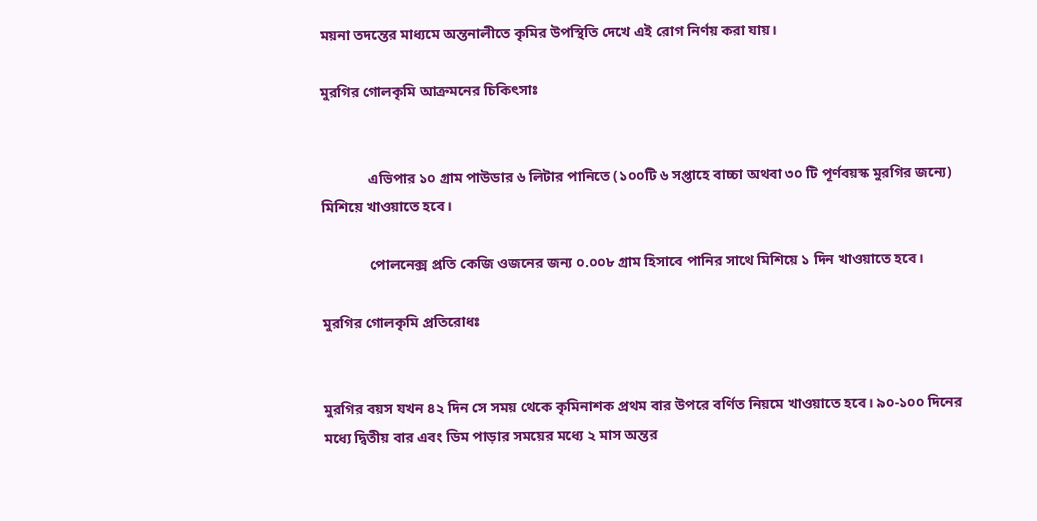ময়না তদন্তের মাধ্যমে অন্তনালীতে কৃমির উপস্থিতি দেখে এই রোগ নির্ণয় করা যায়।

মুরগির গোলকৃমি আক্রমনের চিকিৎসাঃ


             এভিপার ১০ গ্রাম পাউডার ৬ লিটার পানিতে (১০০টি ৬ সপ্তাহে বাচ্চা অথবা ৩০ টি পূর্ণবয়স্ক মুরগির জন্যে) মিশিয়ে খাওয়াতে হবে।

             পোলনেক্স প্রতি কেজি ওজনের জন্য ০.০০৮ গ্রাম হিসাবে পানির সাথে মিশিয়ে ১ দিন খাওয়াতে হবে।

মুরগির গোলকৃমি প্রতিরোধঃ


মুরগির বয়স যখন ৪২ দিন সে সময় থেকে কৃমিনাশক প্রথম বার উপরে বর্ণিত নিয়মে খাওয়াতে হবে। ৯০-১০০ দিনের মধ্যে দ্বিতীয় বার এবং ডিম পাড়ার সময়ের মধ্যে ২ মাস অন্তর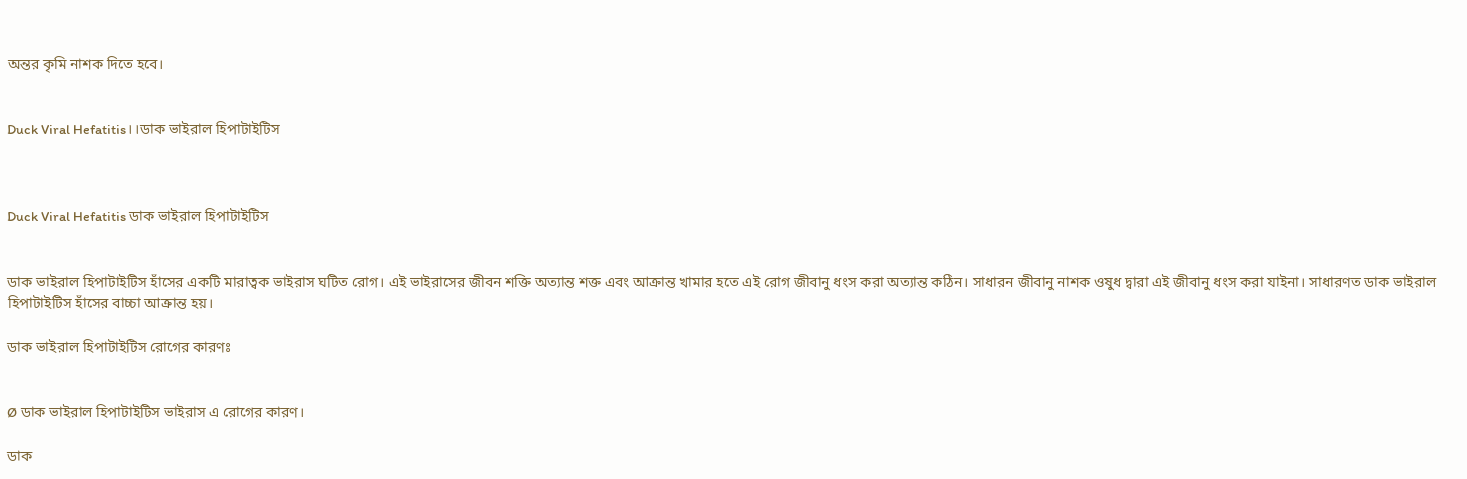অন্তর কৃমি নাশক দিতে হবে।


Duck Viral Hefatitis।।ডাক ভাইরাল হিপাটাইটিস



Duck Viral Hefatitis ডাক ভাইরাল হিপাটাইটিস


ডাক ভাইরাল হিপাটাইটিস হাঁসের একটি মারাত্বক ভাইরাস ঘটিত রোগ। এই ভাইরাসের জীবন শক্তি অত্যান্ত শক্ত এবং আক্রান্ত খামার হতে এই রোগ জীবানু ধংস করা অত্যান্ত কঠিন। সাধারন জীবানু নাশক ওষুধ দ্বারা এই জীবানু ধংস করা যাইনা। সাধারণত ডাক ভাইরাল হিপাটাইটিস হাঁসের বাচ্চা আক্রান্ত হয়।

ডাক ভাইরাল হিপাটাইটিস রোগের কারণঃ


Ø ডাক ভাইরাল হিপাটাইটিস ভাইরাস এ রোগের কারণ।

ডাক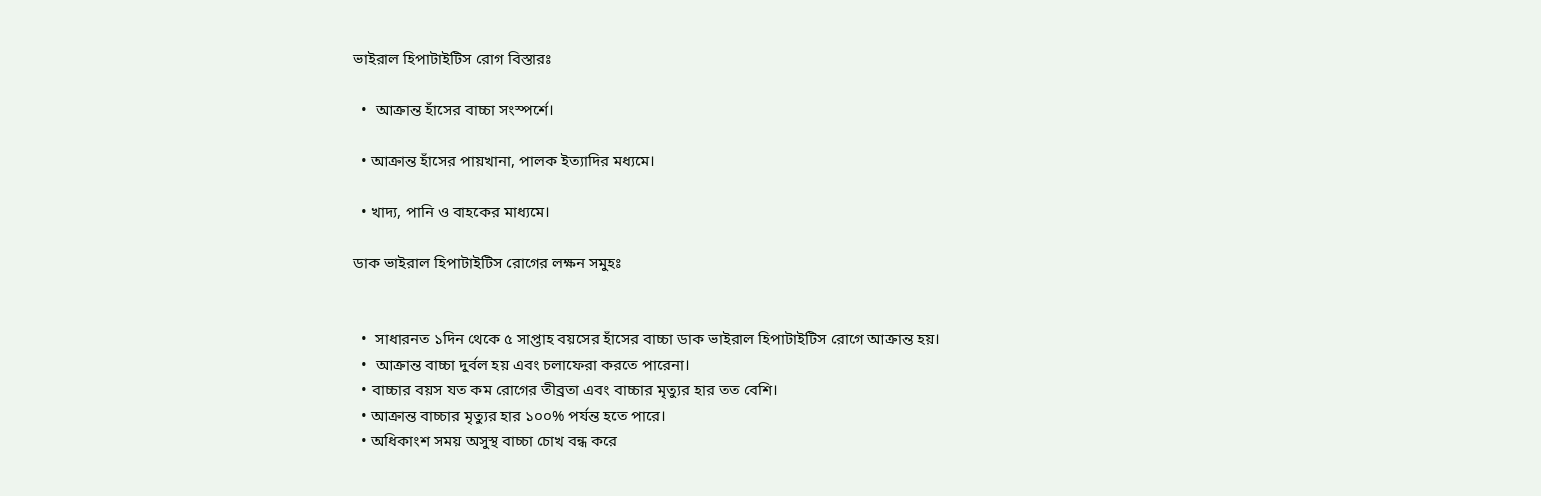ভাইরাল হিপাটাইটিস রোগ বিস্তারঃ

  •  আক্রান্ত হাঁসের বাচ্চা সংস্পর্শে।

  • আক্রান্ত হাঁসের পায়খানা, পালক ইত্যাদির মধ্যমে।

  • খাদ্য, পানি ও বাহকের মাধ্যমে।

ডাক ভাইরাল হিপাটাইটিস রোগের লক্ষন সমুহঃ


  •  সাধারনত ১দিন থেকে ৫ সাপ্তাহ বয়সের হাঁসের বাচ্চা ডাক ভাইরাল হিপাটাইটিস রোগে আক্রান্ত হয়।
  •  আক্রান্ত বাচ্চা দুর্বল হয় এবং চলাফেরা করতে পারেনা।
  • বাচ্চার বয়স যত কম রোগের তীব্রতা এবং বাচ্চার মৃত্যুর হার তত বেশি।
  • আক্রান্ত বাচ্চার মৃত্যুর হার ১০০% পর্যন্ত হতে পারে।
  • অধিকাংশ সময় অসুস্থ বাচ্চা চোখ বন্ধ করে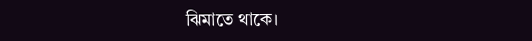ঝিমাতে থাকে।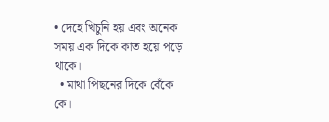• দেহে খিচুনি হয় এবং অনেক সময় এক দিকে কাত হয়ে পড়ে থাকে।
  • মাথা পিছনের দিকে বেঁকে কে।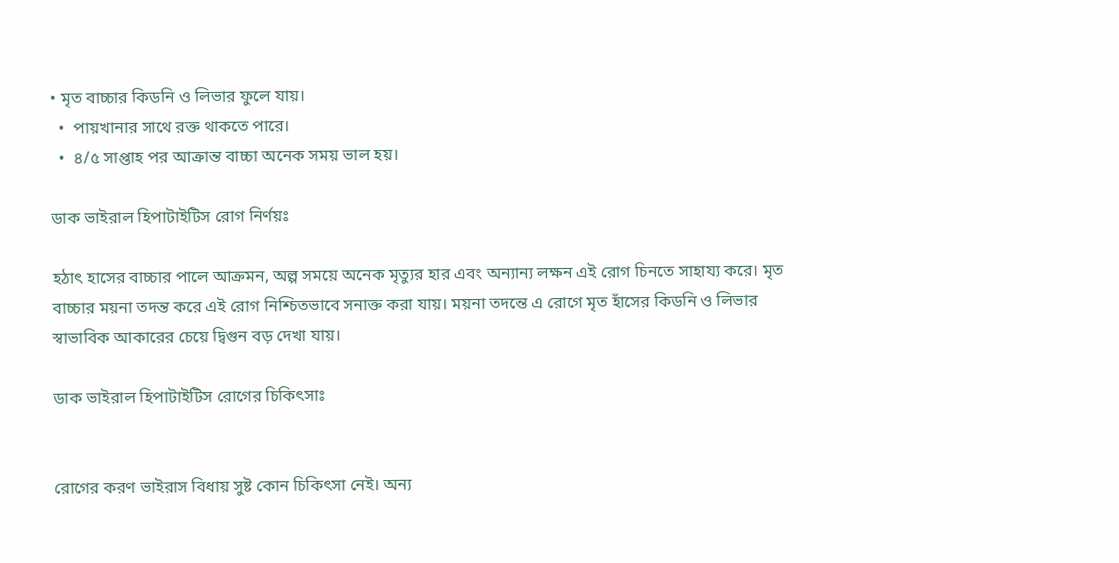• মৃত বাচ্চার কিডনি ও লিভার ফুলে যায়।
  •  পায়খানার সাথে রক্ত থাকতে পারে।
  •  ৪/৫ সাপ্তাহ পর আক্রান্ত বাচ্চা অনেক সময় ভাল হয়।

ডাক ভাইরাল হিপাটাইটিস রোগ নির্ণয়ঃ

হঠাৎ হাসের বাচ্চার পালে আক্রমন, অল্প সময়ে অনেক মৃত্যুর হার এবং অন্যান্য লক্ষন এই রোগ চিনতে সাহায্য করে। মৃত বাচ্চার ময়না তদন্ত করে এই রোগ নিশ্চিতভাবে সনাক্ত করা যায়। ময়না তদন্তে এ রোগে মৃত হাঁসের কিডনি ও লিভার স্বাভাবিক আকারের চেয়ে দ্বিগুন বড় দেখা যায়।

ডাক ভাইরাল হিপাটাইটিস রোগের চিকিৎসাঃ


রোগের করণ ভাইরাস বিধায় সুষ্ট কোন চিকিৎসা নেই। অন্য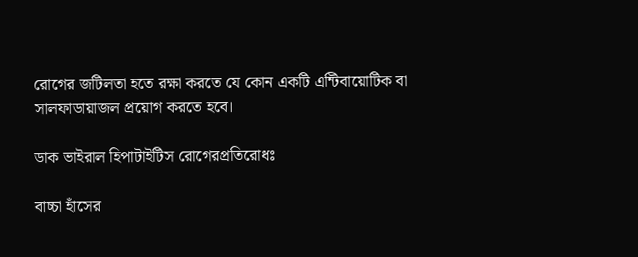রোগের জটিলতা হতে রক্ষা করতে যে কোন একটি এন্টিবায়োটিক বা সালফাডায়াজল প্রয়োগ করতে হবে।

ডাক ভাইরাল হিপাটাইটিস রোগেরপ্রতিরোধঃ

বাচ্চা হাঁসের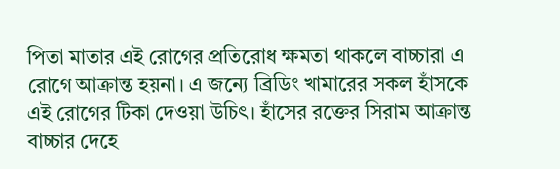পিতা মাতার এই রোগের প্রতিরোধ ক্ষমতা থাকলে বাচ্চারা এ রোগে আক্রান্ত হয়না। এ জন্যে ব্রিডিং খামারের সকল হাঁসকে এই রোগের টিকা দেওয়া উচিৎ। হাঁসের রক্তের সিরাম আক্রান্ত বাচ্চার দেহে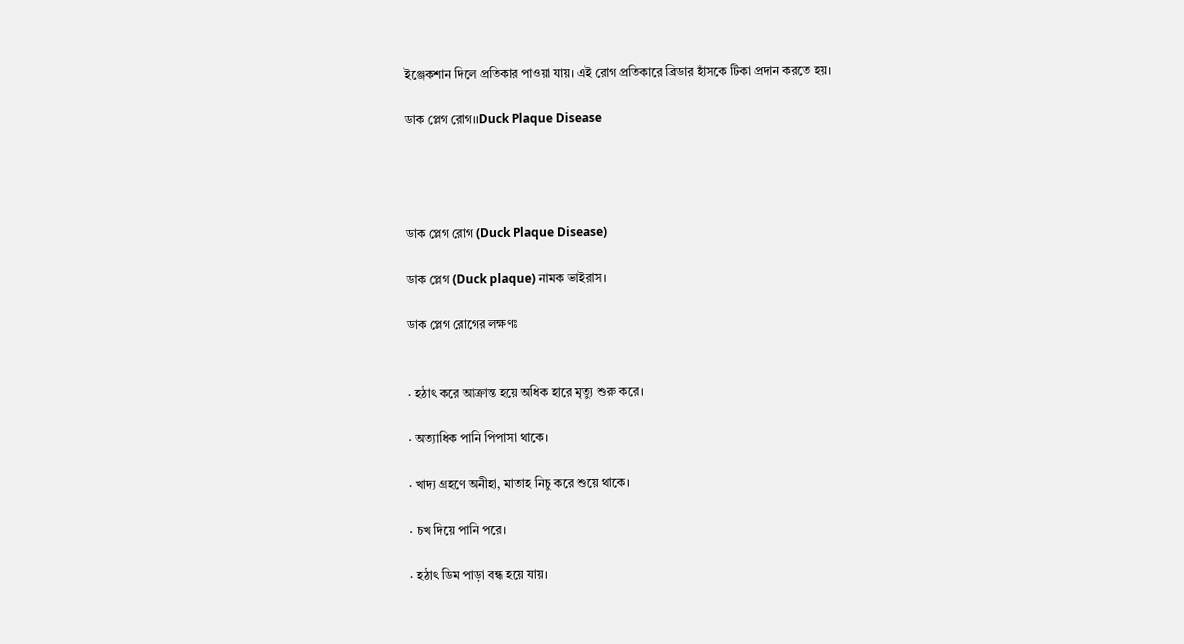ইঞ্জেকশান দিলে প্রতিকার পাওয়া যায়। এই রোগ প্রতিকারে ব্রিডার হাঁসকে টিকা প্রদান করতে হয়।

ডাক প্লেগ রোগ।।Duck Plaque Disease




ডাক প্লেগ রোগ (Duck Plaque Disease)

ডাক প্লেগ (Duck plaque) নামক ভাইরাস।

ডাক প্লেগ রোগের লক্ষণঃ


· হঠাৎ করে আক্রান্ত হয়ে অধিক হারে মৃত্যু শুরু করে।

· অত্যাধিক পানি পিপাসা থাকে।

· খাদ্য গ্রহণে অনীহা, মাতাহ নিচু করে শুয়ে থাকে।

· চখ দিয়ে পানি পরে।

· হঠাৎ ডিম পাড়া বন্ধ হয়ে যায়।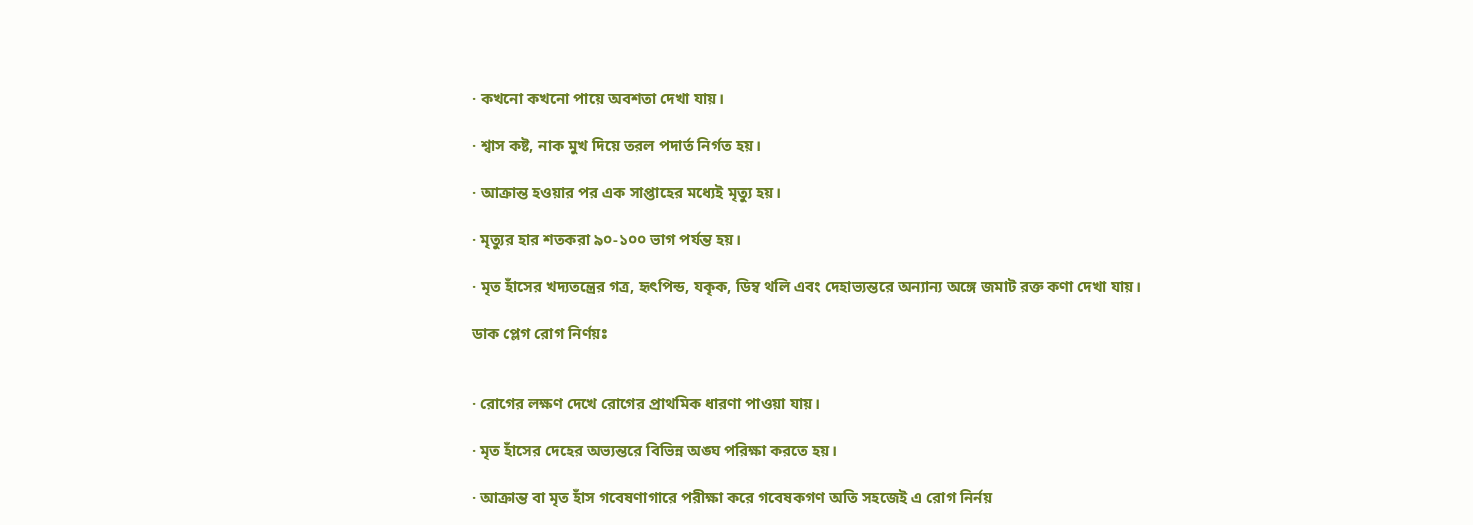· কখনো কখনো পায়ে অবশতা দেখা যায়।

· শ্বাস কষ্ট, নাক মুখ দিয়ে তরল পদার্ত নির্গত হয়।

· আক্রান্ত হওয়ার পর এক সাপ্তাহের মধ্যেই মৃত্যু হয়।

· মৃত্যুর হার শতকরা ৯০-১০০ ভাগ পর্যন্ত হয়।

· মৃত হাঁসের খদ্যতন্ত্রের গত্র, হৃৎপিন্ড, যকৃক, ডিম্ব থলি এবং দেহাভ্যন্তরে অন্যান্য অঙ্গে জমাট রক্ত কণা দেখা যায়।

ডাক প্লেগ রোগ নির্ণয়ঃ


· রোগের লক্ষণ দেখে রোগের প্রাথমিক ধারণা পাওয়া যায়।

· মৃত হাঁসের দেহের অভ্যন্তরে বিভিন্ন অঙ্ঘ পরিক্ষা করতে হয়।

· আক্রান্ত বা মৃত হাঁস গবেষণাগারে পরীক্ষা করে গবেষকগণ অতি সহজেই এ রোগ নির্নয়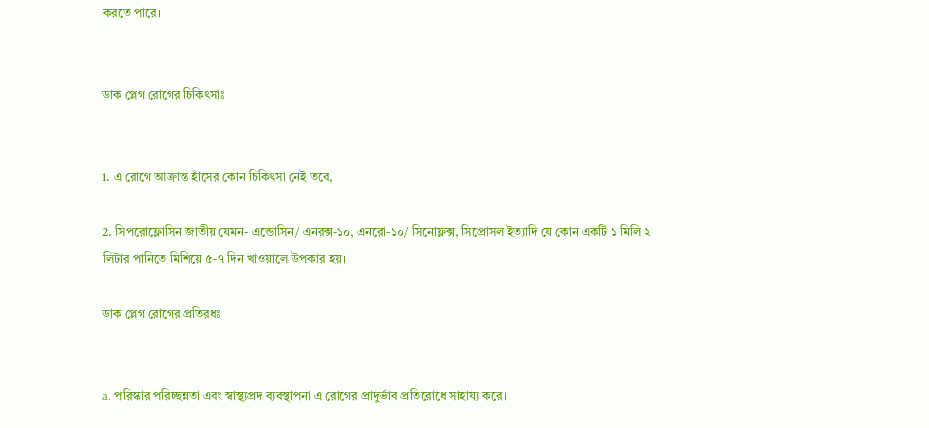করতে পারে।


ডাক প্লেগ রোগের চিকিৎসাঃ


1. এ রোগে আক্রান্ত হাঁসের কোন চিকিৎসা নেই তবে,

2. সিপরোফ্লোসিন জাতীয় যেমন- এন্ডোসিন/ এনরক্স-১০, এনরো-১০/ সিনোফ্লক্স, সিপ্রোসল ইত্যাদি যে কোন একটি ১ মিলি ২ লিটার পানিতে মিশিয়ে ৫-৭ দিন খাওয়ালে উপকার হয়।

ডাক প্লেগ রোগের প্রতিরধঃ


a. পরিস্কার পরিচ্ছন্নতা এবং স্বাস্থ্যপ্রদ ব্যবস্থাপনা এ রোগের প্রাদুর্ভাব প্রতিরোধে সাহায্য করে।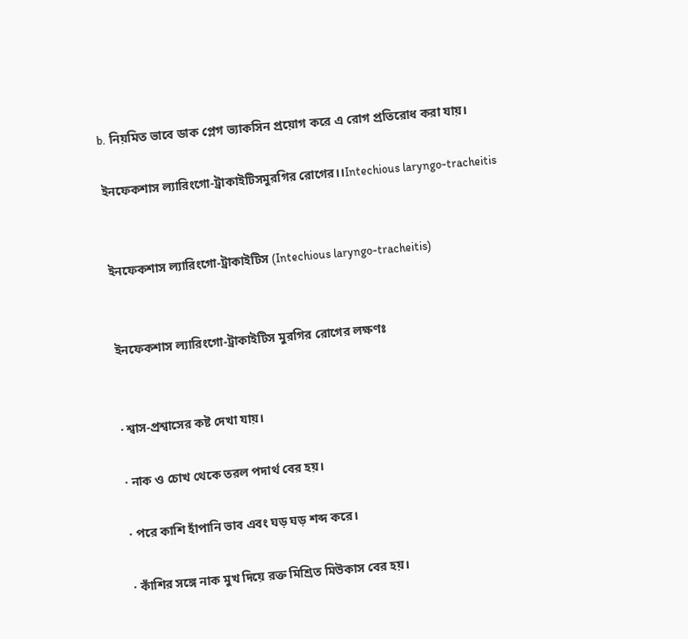b. নিয়মিত ভাবে ডাক প্লেগ ভ্যাকসিন প্রয়োগ করে এ রোগ প্রতিরোধ করা যায়।

ইনফেকশাস ল্যারিংগো-ট্রাকাইটিসমুরগির রোগের।।Intechious laryngo-tracheitis


ইনফেকশাস ল্যারিংগো-ট্রাকাইটিস (Intechious laryngo-tracheitis)


ইনফেকশাস ল্যারিংগো-ট্রাকাইটিস মুরগির রোগের লক্ষণঃ


· শ্বাস-প্রশ্বাসের কষ্ট দেখা যায়।

· নাক ও চোখ থেকে তরল পদার্থ বের হয়।

· পরে কাশি হাঁপানি ভাব এবং ঘড় ঘড় শব্দ করে।

· কাঁশির সঙ্গে নাক মুখ দিয়ে রক্ত মিশ্রিত মিউকাস বের হয়।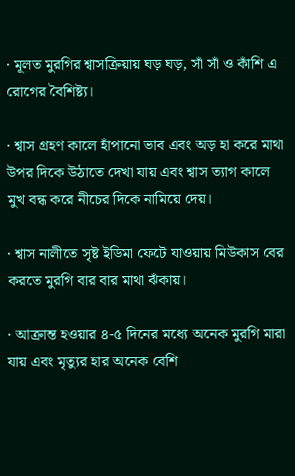· মূলত মুরগির শ্বাসক্রিয়ায় ঘড় ঘড়, সাঁ সাঁ ও কাঁশি এ রোগের বৈশিষ্ট্য।

· শ্বাস গ্রহণ কালে হাঁপানো ভাব এবং অড় হা করে মাথা উপর দিকে উঠাতে দেখা যায় এবং শ্বাস ত্যাগ কালে মুখ বন্ধ করে নীচের দিকে নামিয়ে দেয়।

· শ্বাস নালীতে সৃষ্ট ইডিমা ফেটে যাওয়ায় মিউকাস বের করতে মুরগি বার বার মাথা ঝঁকায়।

· আক্রান্ত হওয়ার ৪-৫ দিনের মধ্যে অনেক মুরগি মারা যায় এবং মৃত্যুর হার অনেক বেশি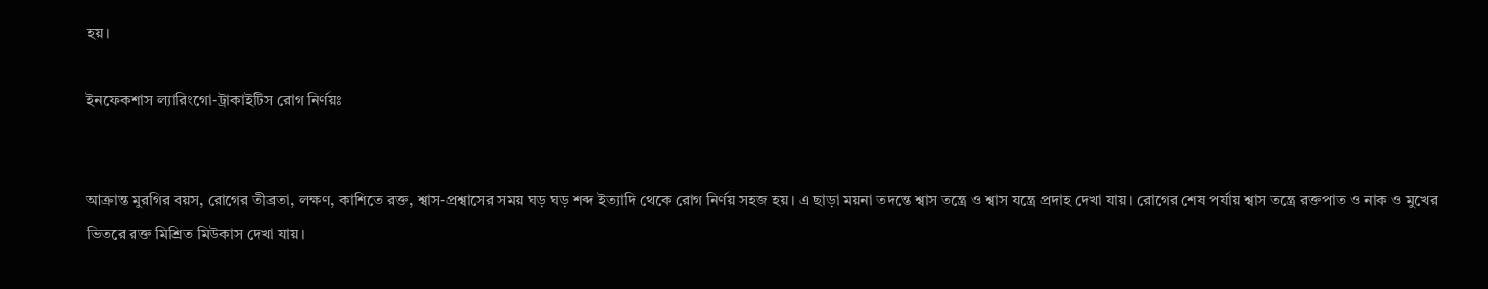হয়।

ইনফেকশাস ল্যারিংগো-ট্রাকাইটিস রোগ নির্ণয়ঃ


আক্রান্ত মুরগির বয়স, রোগের তীব্রতা, লক্ষণ, কাশিতে রক্ত, শ্বাস-প্রশ্বাসের সময় ঘড় ঘড় শব্দ ইত্যাদি থেকে রোগ নির্ণয় সহজ হয়। এ ছাড়া ময়না তদন্তে শ্বাস তন্ত্রে ও শ্বাস যন্ত্রে প্রদাহ দেখা যায়। রোগের শেষ পর্যায় শ্বাস তন্ত্রে রক্তপাত ও নাক ও মুখের ভিতরে রক্ত মিশ্রিত মিউকাস দেখা যায়।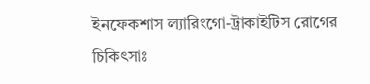ইনফেকশাস ল্যারিংগো-ট্রাকাইটিস রোগের চিকিৎসাঃ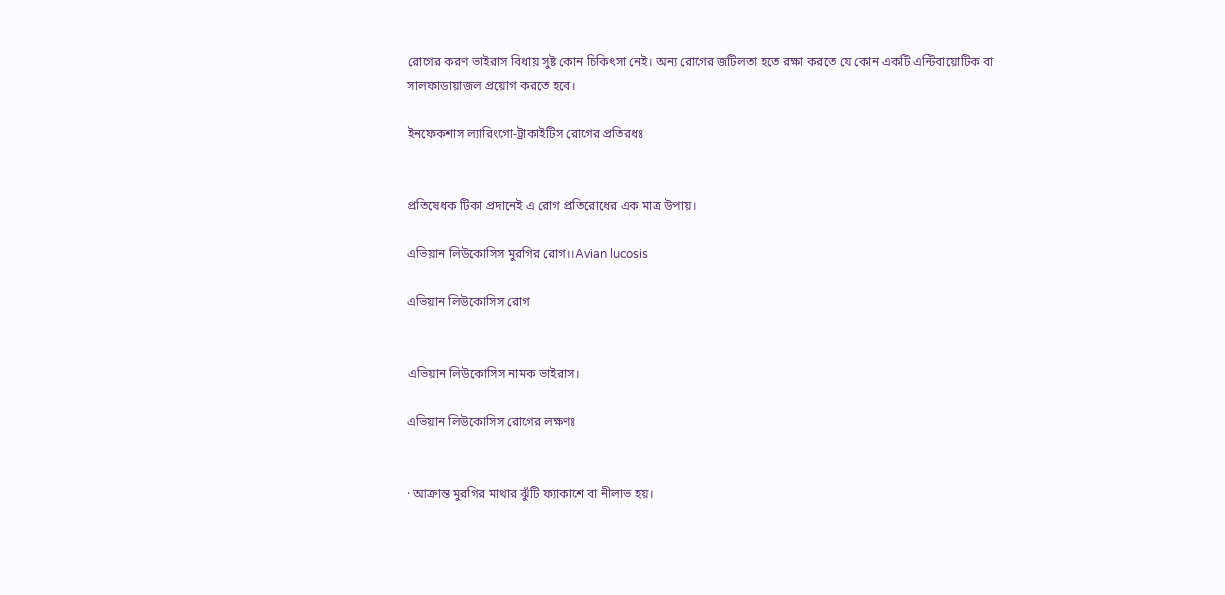রোগের করণ ভাইরাস বিধায় সুষ্ট কোন চিকিৎসা নেই। অন্য রোগের জটিলতা হতে রক্ষা করতে যে কোন একটি এন্টিবায়োটিক বা সালফাডায়াজল প্রয়োগ করতে হবে।

ইনফেকশাস ল্যারিংগো-ট্রাকাইটিস রোগের প্রতিরধঃ


প্রতিষেধক টিকা প্রদানেই এ রোগ প্রতিরোধের এক মাত্র উপায়।

এভিয়ান লিউকোসিস মুরগির রোগ।।Avian lucosis

এভিয়ান লিউকোসিস রোগ


এভিয়ান লিউকোসিস নামক ভাইরাস।

এভিয়ান লিউকোসিস রোগের লক্ষণঃ


· আক্রান্ত মুরগির মাথার ঝুঁটি ফ্যাকাশে বা নীলাভ হয়।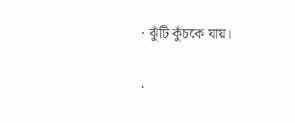· ঝুঁটি কুঁচকে যায়।

·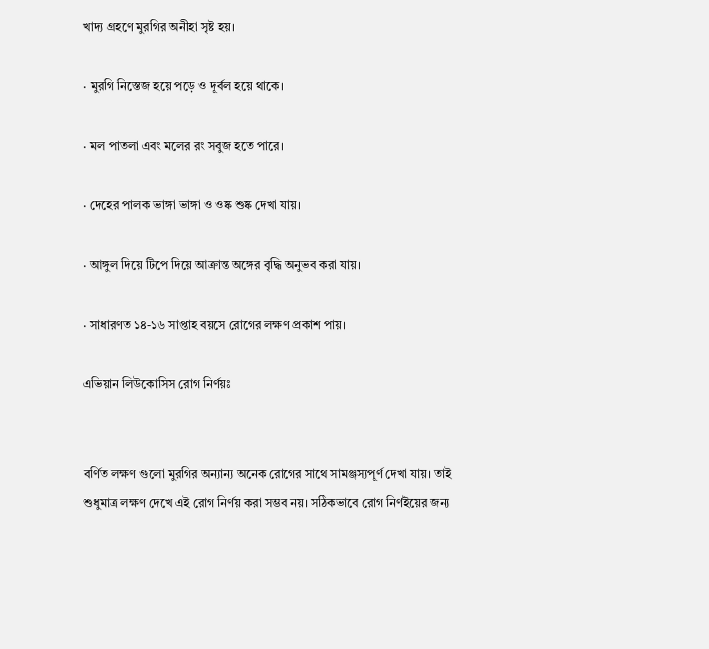খাদ্য গ্রহণে মুরগির অনীহা সৃষ্ট হয়।

· মুরগি নিস্তেজ হয়ে পড়ে ও দূর্বল হয়ে থাকে।

· মল পাতলা এবং মলের রং সবুজ হতে পারে।

· দেহের পালক ভাঙ্গা ভাঙ্গা ও ওষ্ক শুষ্ক দেখা যায়।

· আঙ্গুল দিয়ে টিপে দিয়ে আক্রান্ত অঙ্গের বৃদ্ধি অনুভব করা যায়।

· সাধারণত ১৪-১৬ সাপ্তাহ বয়সে রোগের লক্ষণ প্রকাশ পায়।

এভিয়ান লিউকোসিস রোগ নির্ণয়ঃ


বর্ণিত লক্ষণ গুলো মুরগির অন্যান্য অনেক রোগের সাথে সামঞ্জস্যপূর্ণ দেখা যায়। তাই শুধুমাত্র লক্ষণ দেখে এই রোগ নির্ণয় করা সম্ভব নয়। সঠিকভাবে রোগ নির্ণইয়ের জন্য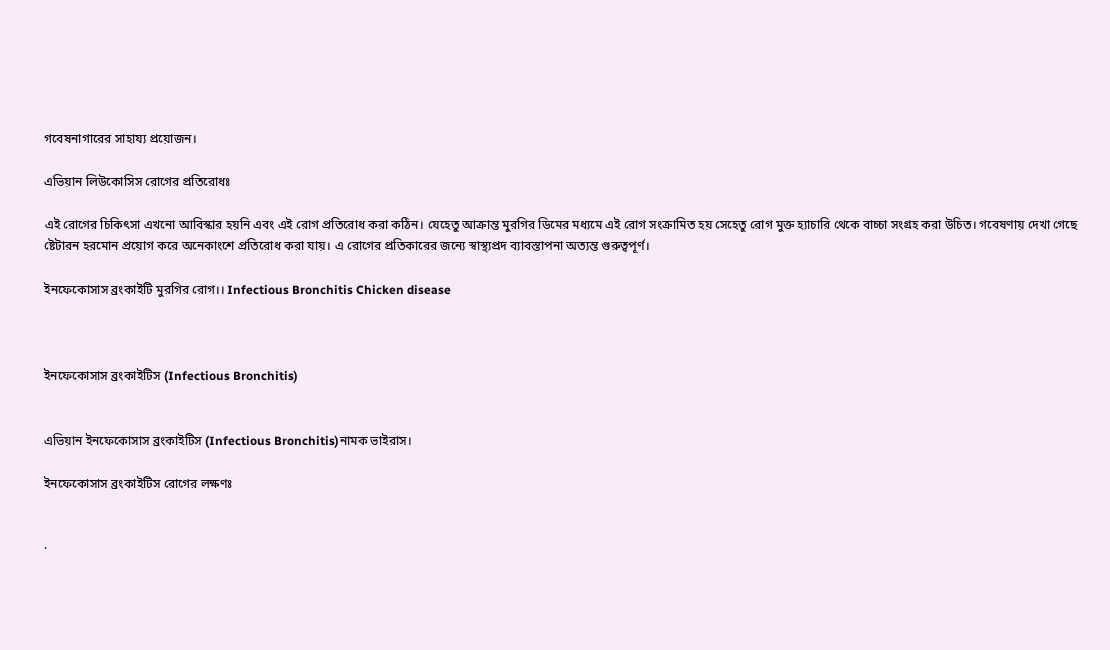গবেষনাগারের সাহায্য প্রয়োজন।

এভিয়ান লিউকোসিস রোগের প্রতিরোধঃ

এই রোগের চিকিৎসা এখনো আবিস্কার হয়নি এবং এই রোগ প্রতিরোধ করা কঠিন। যেহেতু আক্রান্ত মুরগির ডিমের মধ্যমে এই রোগ সংক্রামিত হয় সেহেতু রোগ মুক্ত হ্যাচারি থেকে বাচ্চা সংগ্রহ করা উচিত। গবেষণায় দেখা গেছে ষ্টেটারন হরমোন প্রয়োগ করে অনেকাংশে প্রতিরোধ করা যায়। এ রোগের প্রতিকারের জন্যে স্বাস্থ্যপ্রদ ব্যাবস্তাপনা অত্যন্ত গুরুত্বপূর্ণ।

ইনফেকোসাস ব্রংকাইটি মুরগির রোগ।। Infectious Bronchitis Chicken disease



ইনফেকোসাস ব্রংকাইটিস (Infectious Bronchitis)


এভিয়ান ইনফেকোসাস ব্রংকাইটিস (Infectious Bronchitis)নামক ভাইরাস।

ইনফেকোসাস ব্রংকাইটিস রোগের লক্ষণঃ


·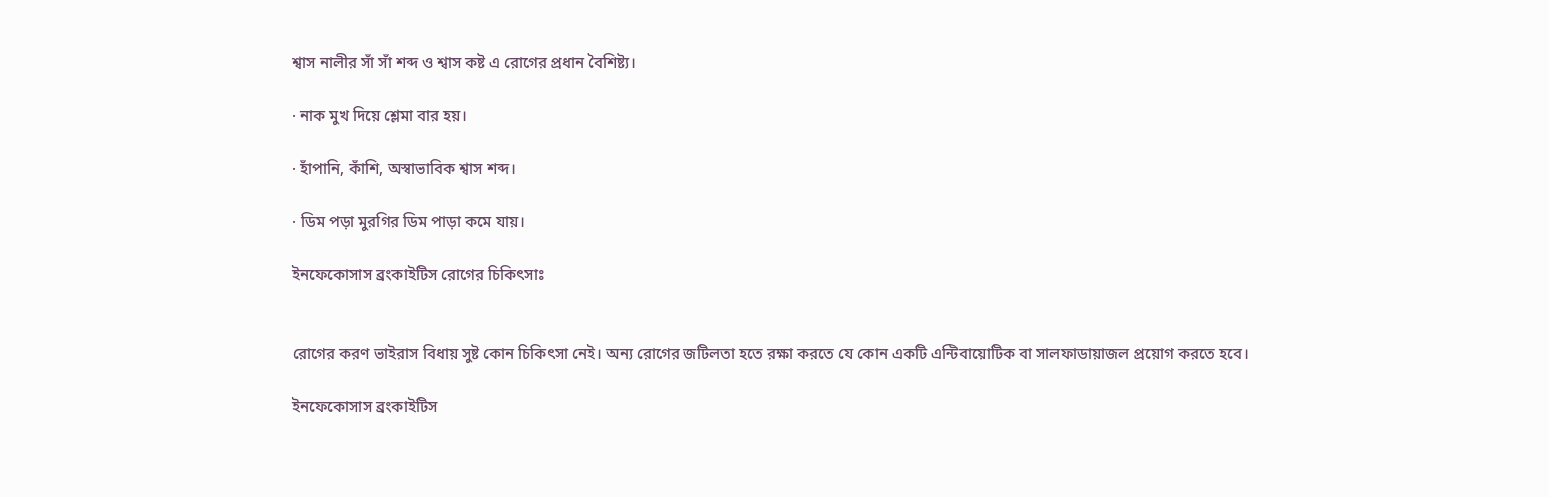শ্বাস নালীর সাঁ সাঁ শব্দ ও শ্বাস কষ্ট এ রোগের প্রধান বৈশিষ্ট্য।

· নাক মুখ দিয়ে শ্লেমা বার হয়।

· হাঁপানি, কাঁশি, অস্বাভাবিক শ্বাস শব্দ।

· ডিম পড়া মুরগির ডিম পাড়া কমে যায়।

ইনফেকোসাস ব্রংকাইটিস রোগের চিকিৎসাঃ


রোগের করণ ভাইরাস বিধায় সুষ্ট কোন চিকিৎসা নেই। অন্য রোগের জটিলতা হতে রক্ষা করতে যে কোন একটি এন্টিবায়োটিক বা সালফাডায়াজল প্রয়োগ করতে হবে।

ইনফেকোসাস ব্রংকাইটিস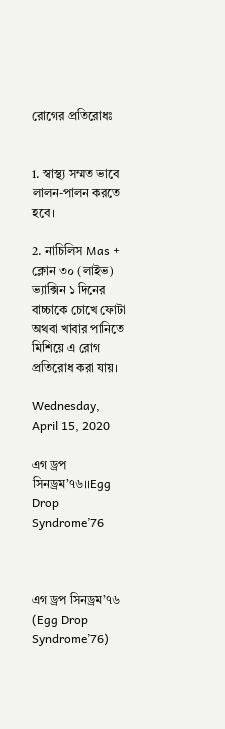রোগের প্রতিরোধঃ


1. স্বাস্থ্য সম্মত ভাবে লালন-পালন করতে হবে।

2. নাচিলিস Mas + ক্লোন ৩০ (লাইভ) ভ্যাক্সিন ১ দিনের বাচ্চাকে চোখে ফোটা অথবা খাবার পানিতে মিশিয়ে এ রোগ প্রতিরোধ করা যায়।

Wednesday, April 15, 2020

এগ ড্রপ সিনড্রম’৭৬।।Egg Drop Syndrome’76



এগ ড্রপ সিনড্রম’৭৬ (Egg Drop Syndrome’76)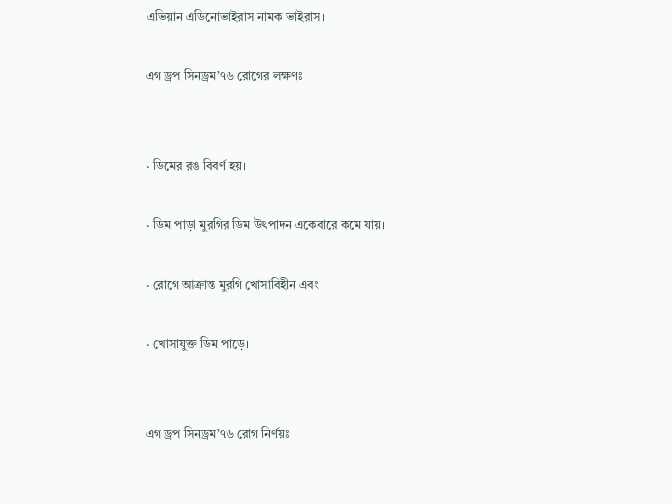এভিয়ান এডিনোভাইরাস নামক ভাইরাস।

এগ ড্রপ সিনড্রম’৭৬ রোগের লক্ষণঃ


· ডিমের রঙ বিবর্ণ হয়।

· ডিম পাড়া মুরগির ডিম উৎপাদন একেবারে কমে যায়।

· রোগে আক্রান্ত মুরগি খোসাবিহীন এবং

· খোসাযুক্ত ডিম পাড়ে।


এগ ড্রপ সিনড্রম’৭৬ রোগ নির্ণয়ঃ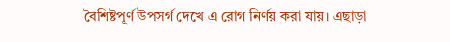বৈশিষ্টপূর্ণ উপসর্গ দেখে এ রোগ নির্ণয় করা যায়। এছাড়া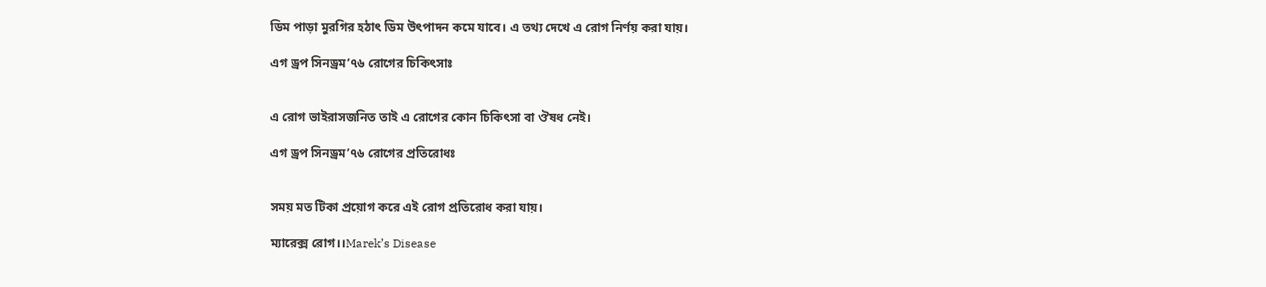ডিম পাড়া মুরগির হঠাৎ ডিম উৎপাদন কমে যাবে। এ তথ্য দেখে এ রোগ নির্ণয় করা যায়।

এগ ড্রপ সিনড্রম’৭৬ রোগের চিকিৎসাঃ


এ রোগ ভাইরাসজনিত তাই এ রোগের কোন চিকিৎসা বা ঔষধ নেই।

এগ ড্রপ সিনড্রম’৭৬ রোগের প্রতিরোধঃ


সময় মত টিকা প্রয়োগ করে এই রোগ প্রতিরোধ করা যায়।

ম্যারেক্স রোগ।।Marek’s Disease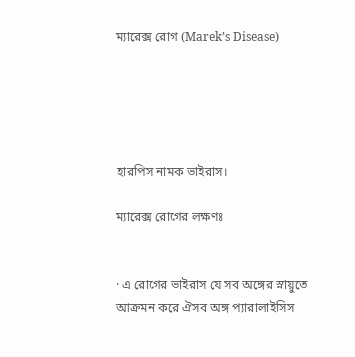ম্যারেক্স রোগ (Marek’s Disease)





হারপিস নামক ভাইরাস।

ম্যারেক্স রোগের লক্ষণঃ


· এ রোগের ভাইরাস যে সব অঙ্গের স্নায়ুতে আক্রমন করে ঐসব অঙ্গ প্যারালাইসিস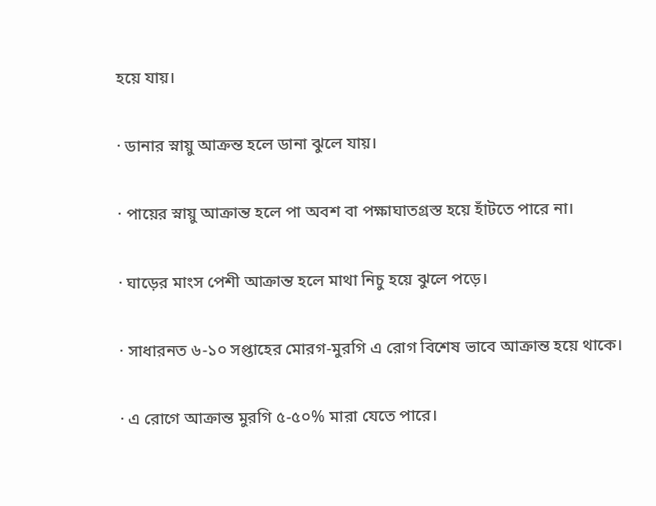হয়ে যায়।

· ডানার স্নায়ু আক্রন্ত হলে ডানা ঝুলে যায়।

· পায়ের স্নায়ু আক্রান্ত হলে পা অবশ বা পক্ষাঘাতগ্রস্ত হয়ে হাঁটতে পারে না।

· ঘাড়ের মাংস পেশী আক্রান্ত হলে মাথা নিচু হয়ে ঝুলে পড়ে।

· সাধারনত ৬-১০ সপ্তাহের মোরগ-মুরগি এ রোগ বিশেষ ভাবে আক্রান্ত হয়ে থাকে।

· এ রোগে আক্রান্ত মুরগি ৫-৫০% মারা যেতে পারে।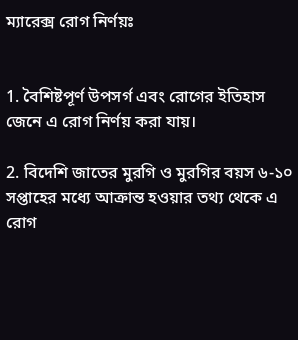ম্যারেক্স রোগ নির্ণয়ঃ


1. বৈশিষ্টপূর্ণ উপসর্গ এবং রোগের ইতিহাস জেনে এ রোগ নির্ণয় করা যায়।

2. বিদেশি জাতের মুরগি ও মুরগির বয়স ৬-১০ সপ্তাহের মধ্যে আক্রান্ত হওয়ার তথ্য থেকে এ রোগ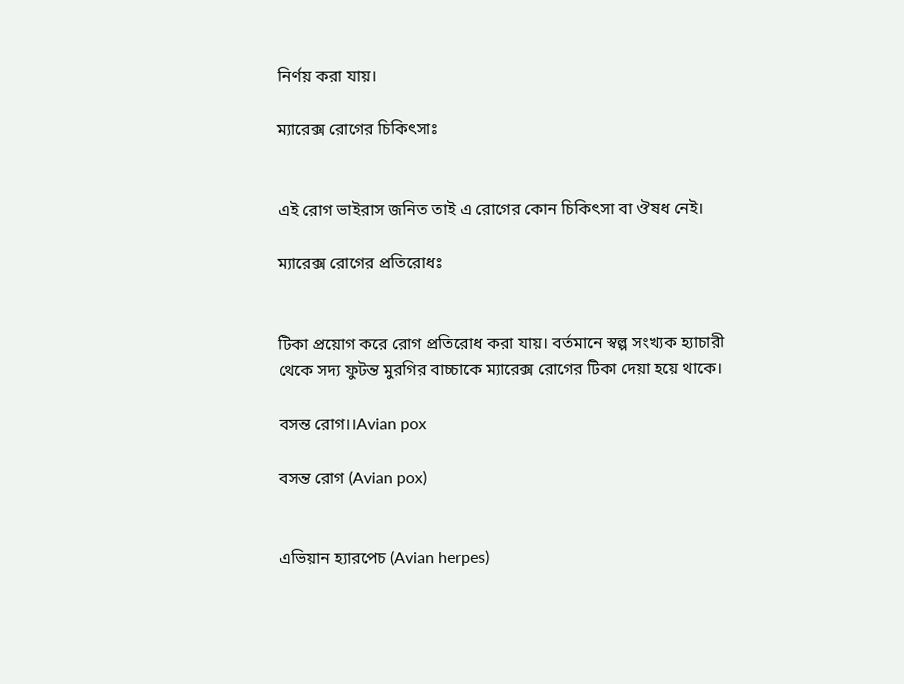নির্ণয় করা যায়।

ম্যারেক্স রোগের চিকিৎসাঃ


এই রোগ ভাইরাস জনিত তাই এ রোগের কোন চিকিৎসা বা ঔষধ নেই।

ম্যারেক্স রোগের প্রতিরোধঃ


টিকা প্রয়োগ করে রোগ প্রতিরোধ করা যায়। বর্তমানে স্বল্প সংখ্যক হ্যাচারী থেকে সদ্য ফুটন্ত মুরগির বাচ্চাকে ম্যারেক্স রোগের টিকা দেয়া হয়ে থাকে।

বসন্ত রোগ।।Avian pox

বসন্ত রোগ (Avian pox)


এভিয়ান হ্যারপেচ (Avian herpes)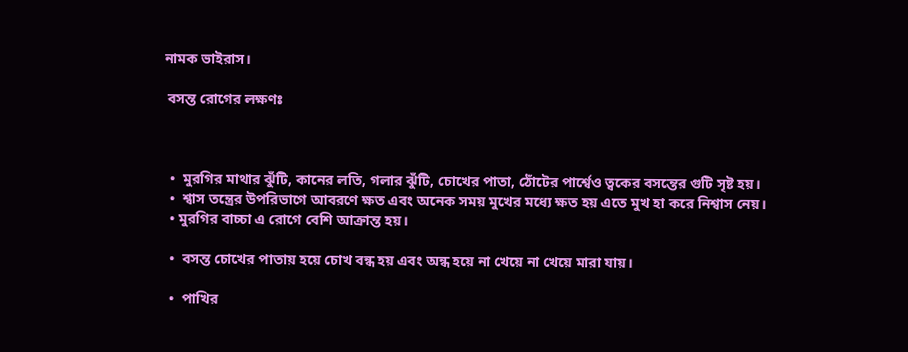নামক ভাইরাস।

 বসন্ত রোগের লক্ষণঃ



  •  মুরগির মাথার ঝুঁটি, কানের লতি, গলার ঝুঁটি, চোখের পাতা, ঠোঁটের পার্শ্বেও ত্বকের বসন্তের গুটি সৃষ্ট হয়।
  •  শ্বাস তন্ত্রের উপরিভাগে আবরণে ক্ষত এবং অনেক সময় মুখের মধ্যে ক্ষত হয় এতে মুখ হা করে নিশ্বাস নেয়।
  • মুরগির বাচ্চা এ রোগে বেশি আক্রান্ত হয়।

  •  বসন্ত চোখের পাতায় হয়ে চোখ বন্ধ হয় এবং অন্ধ হয়ে না খেয়ে না খেয়ে মারা যায়।

  •  পাখির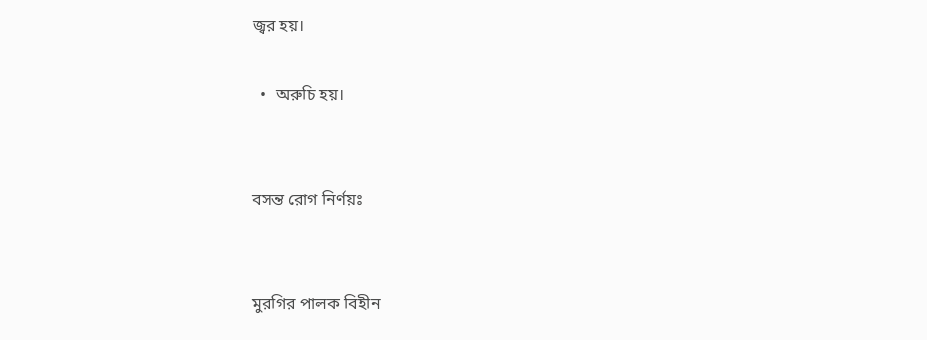জ্বর হয়।

  •  অরুচি হয়।


বসন্ত রোগ নির্ণয়ঃ


মুরগির পালক বিহীন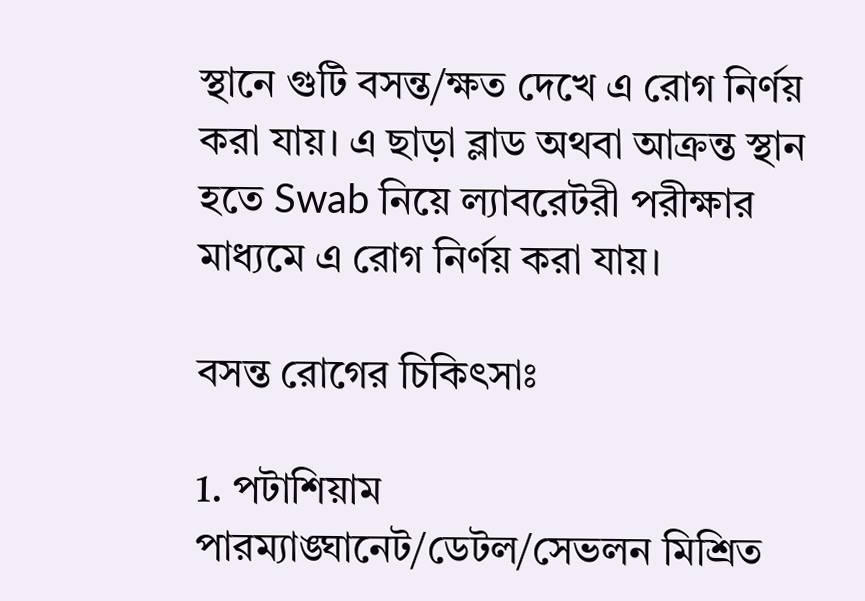স্থানে গুটি বসন্ত/ক্ষত দেখে এ রোগ নির্ণয় করা যায়। এ ছাড়া ব্লাড অথবা আক্রন্ত স্থান হতে Swab নিয়ে ল্যাবরেটরী পরীক্ষার মাধ্যমে এ রোগ নির্ণয় করা যায়।

বসন্ত রোগের চিকিৎসাঃ

1. পটাশিয়াম পারম্যাঙ্ঘানেট/ডেটল/সেভলন মিশ্রিত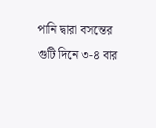পানি দ্বারা বসন্তের গুটি দিনে ৩-৪ বার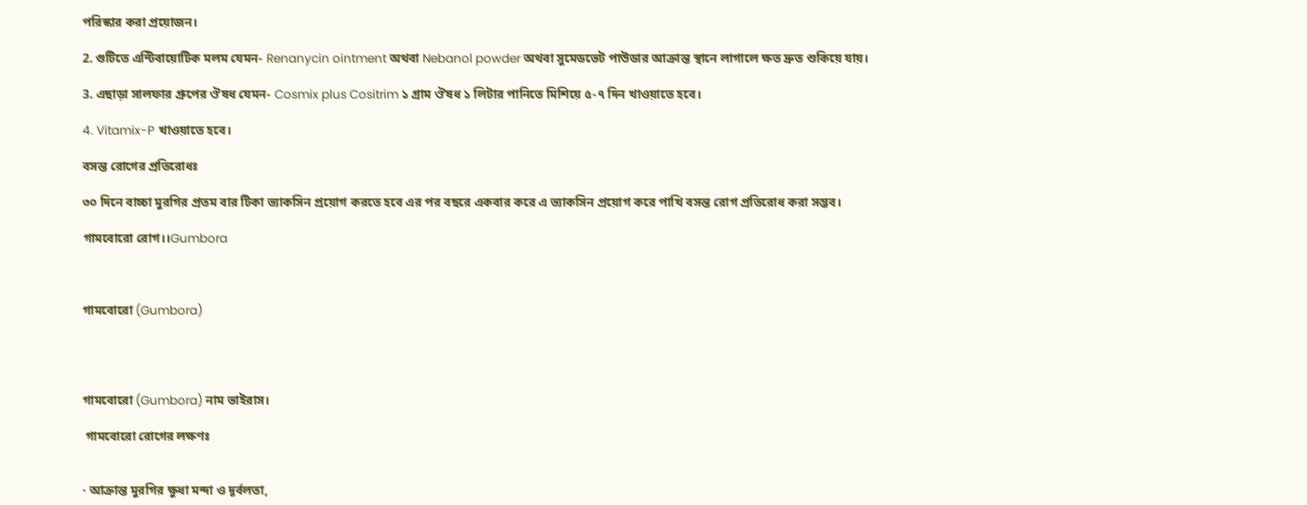পরিস্কার করা প্রয়োজন।

2. গুটিতে এন্টিবায়োটিক মলম যেমন- Renanycin ointment অথবা Nebanol powder অথবা সুমেডভেট পাউডার আক্রান্ত স্থানে লাগালে ক্ষত দ্রুত শুকিয়ে যায়।

3. এছাড়া সালফার গ্রুপের ঔষধ যেমন- Cosmix plus Cositrim ১ গ্রাম ঔষধ ১ লিটার পানিতে মিশিয়ে ৫-৭ দিন খাওয়াতে হবে।

4. Vitamix-P খাওয়াতে হবে।

বসন্ত রোগের প্রতিরোধঃ

৩০ দিনে বাচ্চা মুরগির প্রতম বার টিকা ভ্যাকসিন প্রয়োগ করতে হবে এর পর বছরে একবার করে এ ভ্যাকসিন প্রয়োগ করে পাখি বসন্ত রোগ প্রতিরোধ করা সম্ভব।

গামবোরো রোগ।।Gumbora



গামবোরো (Gumbora)




গামবোরো (Gumbora) নাম ভাইরাস।

 গামবোরো রোগের লক্ষণঃ


· আক্রান্ত মুরগির ক্ষুধা মন্দা ও দূর্বলতা,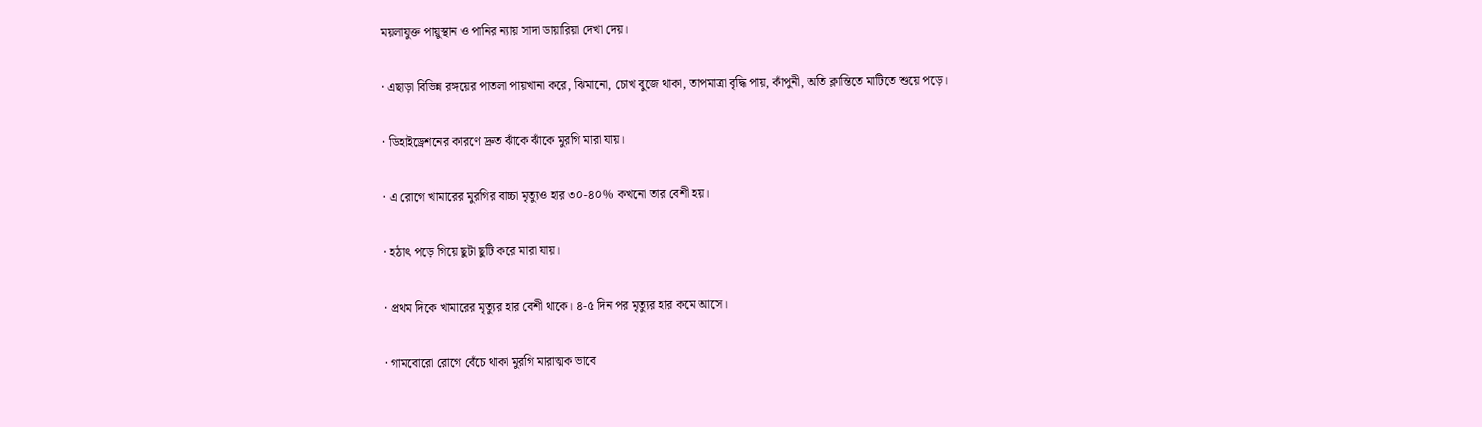ময়লাযুক্ত পায়ুস্থান ও পানির ন্যায় সাদা ডায়ারিয়া দেখা দেয়।

· এছাড়া বিভিন্ন রঙ্গয়ের পাতলা পায়খানা করে, ঝিমানো, চোখ বুজে থাকা, তাপমাত্রা বৃদ্ধি পায়, কাঁপুনী, অতি ক্লান্তিতে মাটিতে শুয়ে পড়ে।

· ডিহাইড্রেশনের কারণে দ্রুত ঝাঁকে ঝাঁকে মুরগি মারা যায়।

· এ রোগে খামারের মুরগির বাচ্চা মৃত্যুও হার ৩০-৪০% কখনো তার বেশী হয়।

· হঠাৎ পড়ে গিয়ে ছুটা ছুটি করে মারা যায়।

· প্রথম দিকে খামারের মৃত্যুর হার বেশী থাকে। ৪-৫ দিন পর মৃত্যুর হার কমে আসে।

· গামবোরো রোগে বেঁচে থাকা মুরগি মারাত্মক ভাবে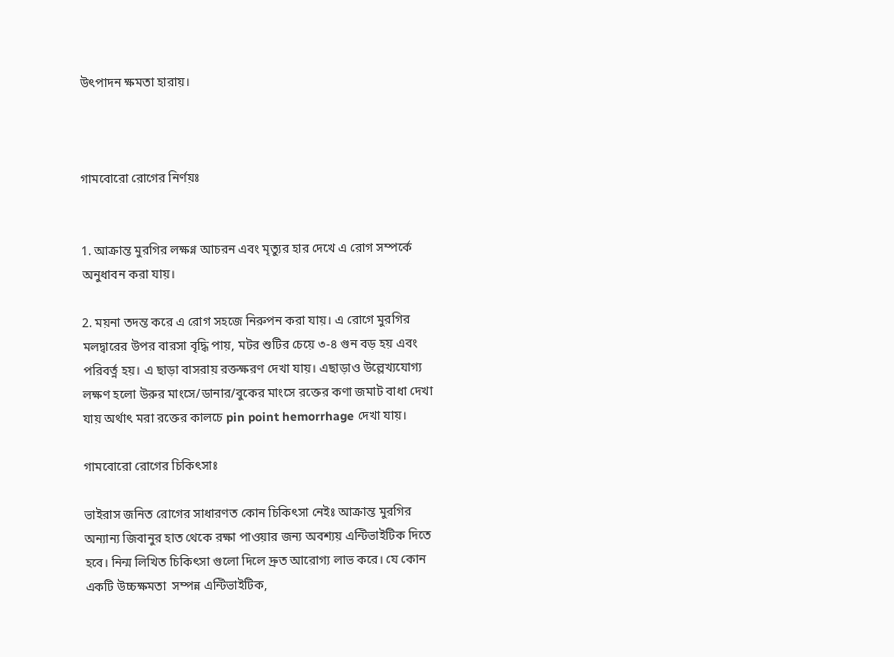উৎপাদন ক্ষমতা হারায়।



গামবোরো রোগের নির্ণয়ঃ


1. আক্রান্ত মুরগির লক্ষণ্ন আচরন এবং মৃত্যুর হার দেখে এ রোগ সম্পর্কে অনুধাবন করা যায়।

2. ময়না তদন্ত করে এ রোগ সহজে নিরুপন করা যায়। এ রোগে মুরগির মলদ্বারের উপর বারসা বৃদ্ধি পায়, মটর শুটির চেয়ে ৩-৪ গুন বড় হয় এবং পরিবর্ত্ন হয়। এ ছাড়া বাসরায় রক্তক্ষরণ দেখা যায়। এছাড়াও উল্লেখ্যযোগ্য লক্ষণ হলো উরুর মাংসে/ডানার/বুকের মাংসে রক্তের কণা জমাট বাধা দেখা যায় অর্থাৎ মরা রক্তের কালচে pin point hemorrhage দেখা যায়।

গামবোরো রোগের চিকিৎসাঃ

ভাইরাস জনিত রোগের সাধারণত কোন চিকিৎসা নেইঃ আক্রান্ত মুরগির অন্যান্য জিবানুর হাত থেকে রক্ষা পাওয়ার জন্য অবশ্যয় এন্টিভাইটিক দিতে হবে। নিন্ম লিখিত চিকিৎসা গুলো দিলে দ্রুত আরোগ্য লাভ করে। যে কোন একটি উচ্চক্ষমতা  সম্পন্ন এন্টিভাইটিক,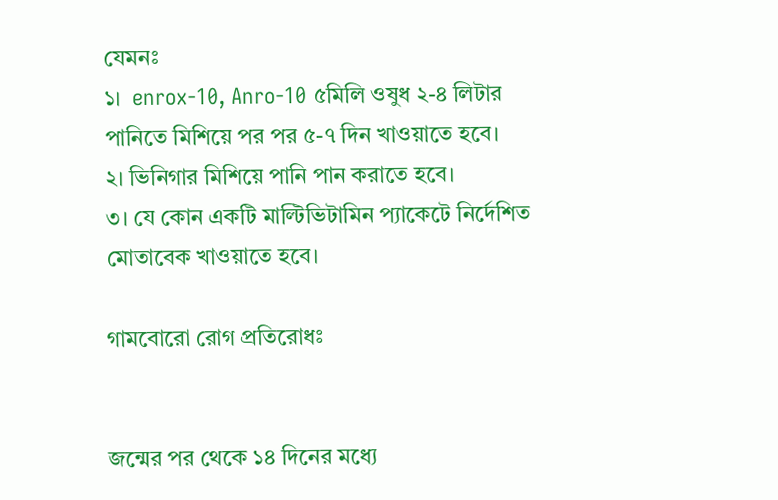যেমনঃ
১।  enrox-10, Anro-10 ৫মিলি ওষুধ ২-৪ লিটার পানিতে মিশিয়ে পর পর ৫-৭ দিন খাওয়াতে হবে।
২। ভিনিগার মিশিয়ে পানি পান করাতে হবে।
৩। যে কোন একটি মাল্টিভিটামিন প্যাকেটে নির্দেশিত মোতাবেক খাওয়াতে হবে।

গামবোরো রোগ প্রতিরোধঃ


জন্মের পর থেকে ১৪ দিনের মধ্যে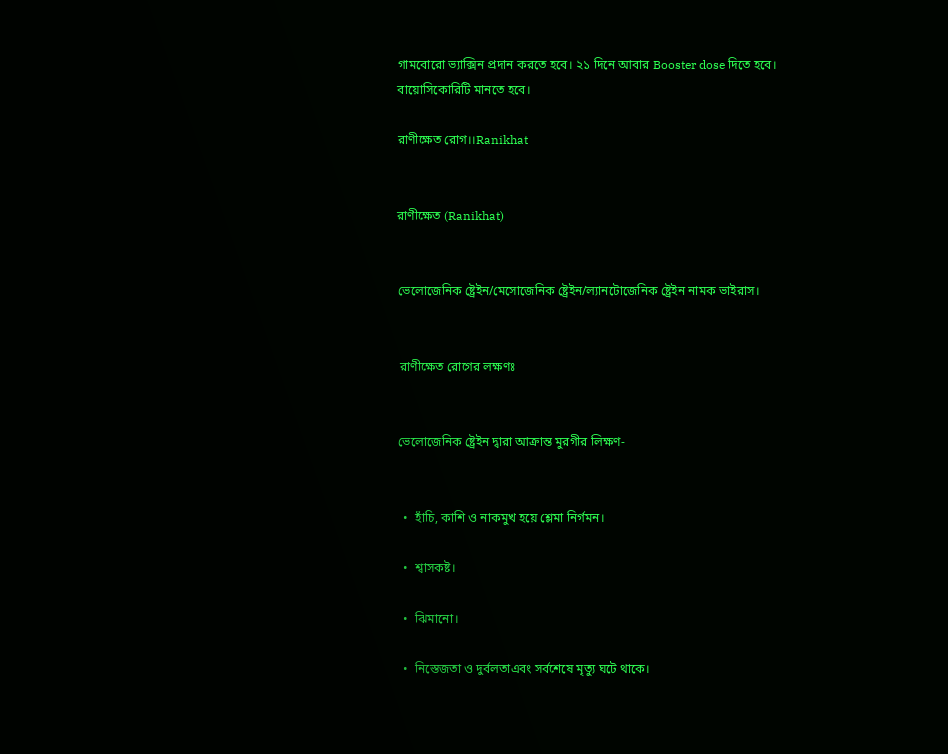গামবোরো ভ্যাক্সিন প্রদান করতে হবে। ২১ দিনে আবার Booster dose দিতে হবে। বায়োসিকোরিটি মানতে হবে।

রাণীক্ষেত রোগ।।Ranikhat


রাণীক্ষেত (Ranikhat)


ভেলোজেনিক ষ্ট্রেইন/মেসোজেনিক ষ্ট্রেইন/ল্যানটোজেনিক ষ্ট্রেইন নামক ভাইরাস।


 রাণীক্ষেত রোগের লক্ষণঃ


ভেলোজেনিক ষ্ট্রেইন দ্বারা আক্রান্ত মুরগীর লিক্ষণ-


  •  হাঁচি, কাশি ও নাকমুখ হয়ে শ্লেমা নির্গমন।

  •  শ্বাসকষ্ট।

  •  ঝিমানো।

  •  নিস্তেজতা ও দুর্বলতাএবং সর্বশেষে মৃত্যু ঘটে থাকে।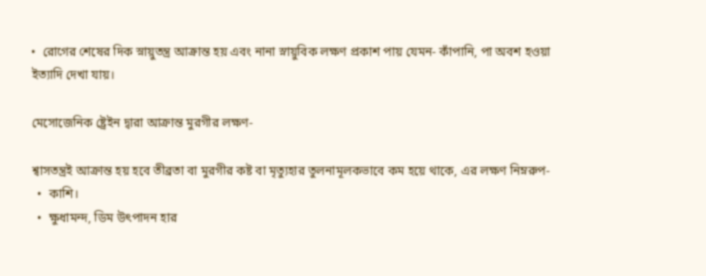•  রোগের শেষের দিক স্নায়ুতন্ত্র আক্রান্ত হয় এবং নানা স্নায়ুবিক লক্ষণ প্রকাশ পায় যেমন- কাঁপানি, পা অবশ হওয়া ইত্যাদি দেখা যায়।

মেসোজেনিক ষ্ট্রেইন দ্বারা আক্রান্ত মুরগীর লক্ষণ-

শ্বাসতন্ত্রই আক্রান্ত হয় হবে তীব্রতা বা মুরগীর কষ্ট বা মৃত্যুহার তুলনামূলকভাবে কম হয়ে থাকে, এর লক্ষণ নিম্নরুপ-
  •  কাশি।
  •  ক্ষুধামন্দ, ডিম উৎপাদন হার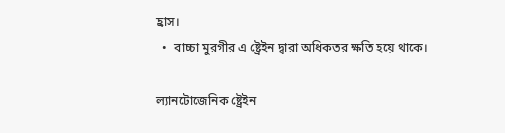হ্রাস।
  •  বাচ্চা মুরগীর এ ষ্ট্রেইন দ্বারা অধিকতর ক্ষতি হয়ে থাকে।

ল্যানটোজেনিক ষ্ট্রেইন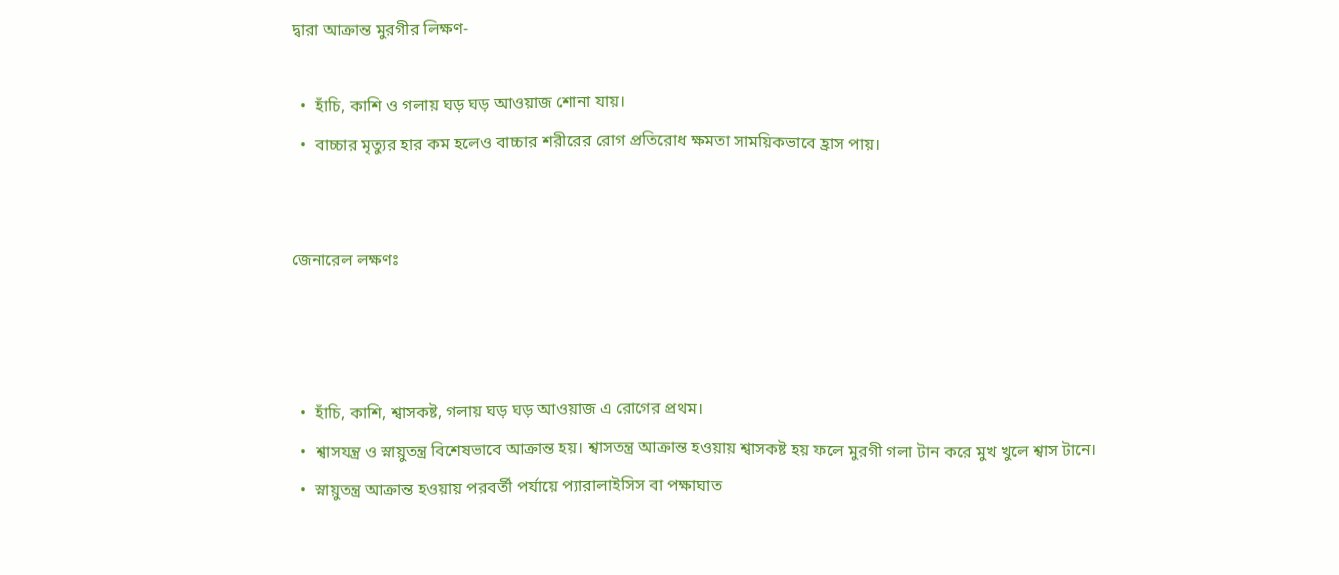দ্বারা আক্রান্ত মুরগীর লিক্ষণ-

  •  হাঁচি, কাশি ও গলায় ঘড় ঘড় আওয়াজ শোনা যায়।
  •  বাচ্চার মৃত্যুর হার কম হলেও বাচ্চার শরীরের রোগ প্রতিরোধ ক্ষমতা সাময়িকভাবে হ্রাস পায়।


জেনারেল লক্ষণঃ



  •  হাঁচি, কাশি, শ্বাসকষ্ট, গলায় ঘড় ঘড় আওয়াজ এ রোগের প্রথম।
  •  শ্বাসযন্ত্র ও স্নায়ুতন্ত্র বিশেষভাবে আক্রান্ত হয়। শ্বাসতন্ত্র আক্রান্ত হওয়ায় শ্বাসকষ্ট হয় ফলে মুরগী গলা টান করে মুখ খুলে শ্বাস টানে।
  •  স্নায়ুতন্ত্র আক্রান্ত হওয়ায় পরবর্তী পর্যায়ে প্যারালাইসিস বা পক্ষাঘাত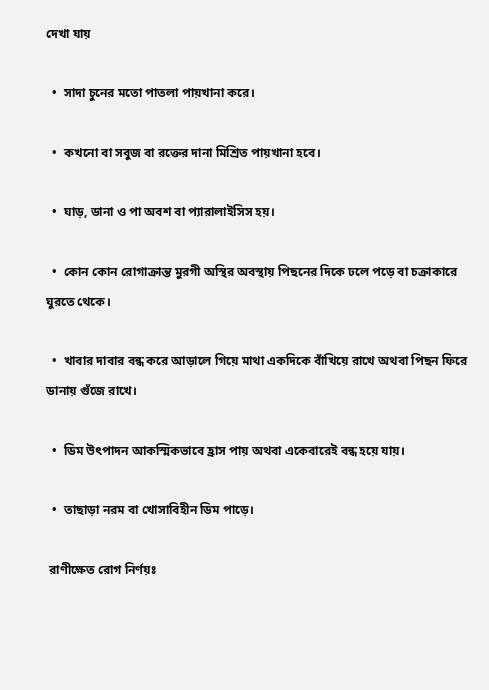দেখা যায়

  •  সাদা চুনের মতো পাতলা পায়খানা করে।

  •  কখনো বা সবুজ বা রক্তের দানা মিশ্রিত পায়খানা হবে।

  •  ঘাড়, ডানা ও পা অবশ বা প্যারালাইসিস হয়।

  •  কোন কোন রোগাক্রান্ত মুরগী অস্থির অবস্থায় পিছনের দিকে ঢলে পড়ে বা চক্রাকারে ঘুরতে থেকে।

  •  খাবার দাবার বন্ধ করে আড়ালে গিয়ে মাথা একদিকে বাঁখিয়ে রাখে অথবা পিছন ফিরে ডানায় গুঁজে রাখে।

  •  ডিম উৎপাদন আকস্মিকভাবে হ্রাস পায় অথবা একেবারেই বন্ধ হয়ে যায়।

  •  তাছাড়া নরম বা খোসাবিহীন ডিম পাড়ে।

 রাণীক্ষেত রোগ নির্ণয়ঃ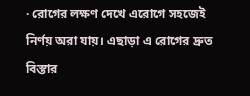· রোগের লক্ষণ দেখে এরোগে সহজেই নির্ণয় অরা যায়। এছাড়া এ রোগের দ্রুত বিস্তার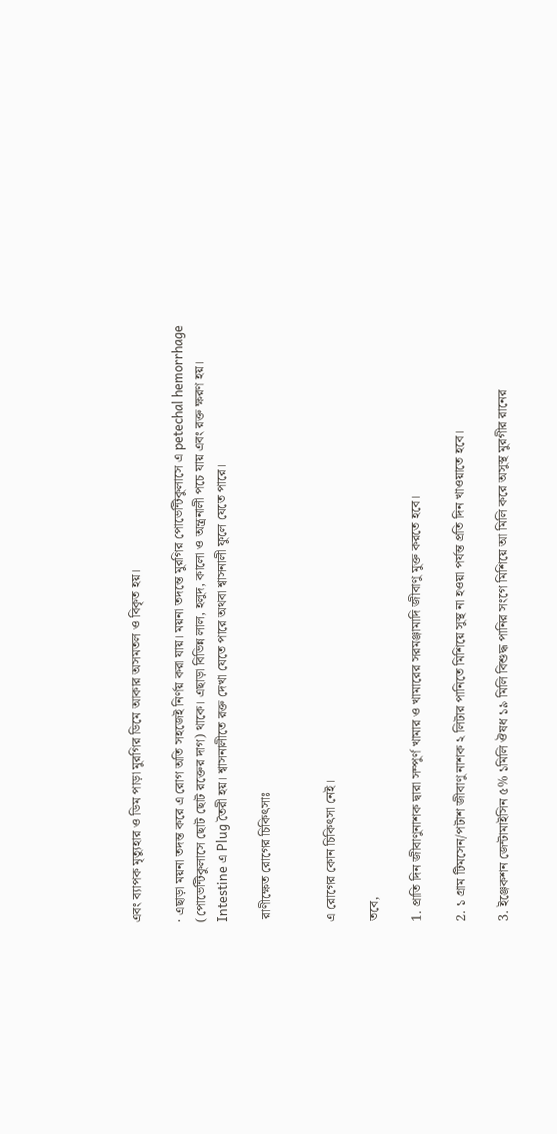এবং ব্যাপক মৃত্যুহার ও ডিম পাড়া মুরগির ডিমে আকার অসমতল ও বিকৃত হয়।

· এছাড়া ময়না তদন্ত করে এ রোগ অতি সহজেই নির্ণয় করা যায়। ময়না তদন্তে মুরগির পোভেন্টিকুলাসে এ petechal hemorrhage (পোভেন্টিকুলাসে ছোট ছোট রক্তের দাগ) থাকে। এছাড়া বিভিন্ন লাল, হলুদ, কালো ও অন্ত্রনালী পচে যায় এবং রক্ত ক্ষরণ হয়। Intestine এ Plug তৈরী হয়। শ্বাসনালীতে রক্ত দেখা যেতে পারে অথবা শ্বাসনালী ফুলে যেতে পারে।

 রাণীক্ষেত রোগের চিকিৎসাঃ


এ রোগের কোন চিকিৎসা নেই।

তবে,

1. প্রাতি দিন জীবাণুনাশক দ্বারা সম্পুর্ণ খামার ও খামারের সরমঞ্জামাদি জীবাণু মুক্ত করতে হবে।

2. ১ গ্রাম টিমসেন/পটাশ জীবাণু নাশক ২ লিটার পানিতে মিশিয়ে সুস্থ না হওয়া পর্যন্ত প্রতি দিন খাওয়াতে হবে।

3. ইঞ্জেকশন জেন্টামাইসিন ৫% ১মিলি ঔষধ ১৯ মিলি বিশুদ্ধ পানির সংগে মিশিয়ে আ মিলি করে অসুস্থ মুরগীর রানের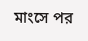মাংসে পর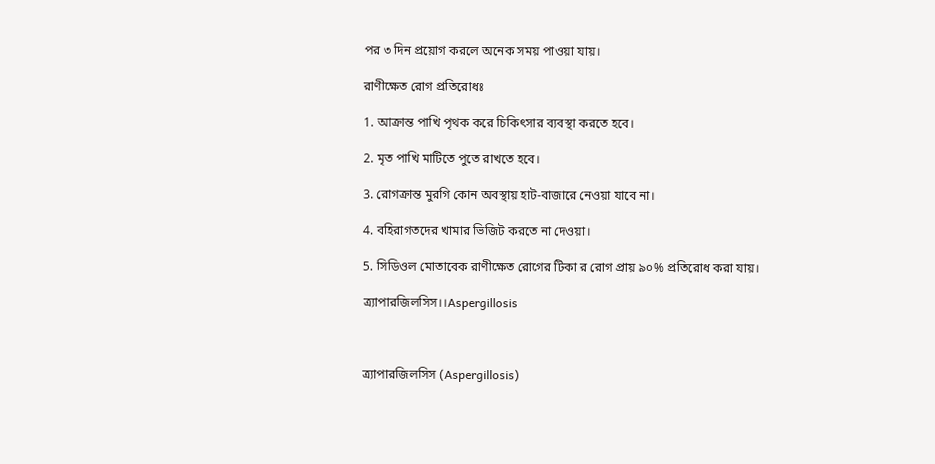পর ৩ দিন প্রয়োগ করলে অনেক সময় পাওয়া যায়।

রাণীক্ষেত রোগ প্রতিরোধঃ

1. আক্রান্ত পাখি পৃথক করে চিকিৎসার ব্যবস্থা করতে হবে।

2. মৃত পাখি মাটিতে পুতে রাখতে হবে।

3. রোগক্রান্ত মুরগি কোন অবস্থায় হাট-বাজারে নেওয়া যাবে না।

4. বহিরাগতদের খামার ভিজিট করতে না দেওয়া।

5. সিডিওল মোতাবেক রাণীক্ষেত রোগের টিকা র রোগ প্রায় ৯০% প্রতিরোধ করা যায়।

ত্র্যাপারজিলসিস।।Aspergillosis



ত্র্যাপারজিলসিস (Aspergillosis)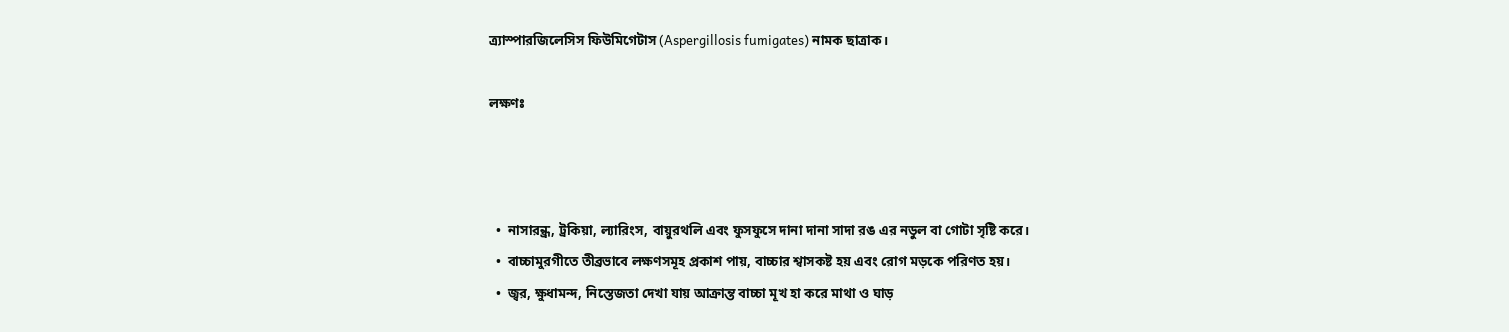ত্র্যাস্পারজিলেসিস ফিউমিগেটাস (Aspergillosis fumigates) নামক ছাত্রাক।

লক্ষণঃ



  •  নাসারন্ধ্র, ট্রকিয়া, ল্যারিংস, বায়ুরথলি এবং ফুসফুসে দানা দানা সাদা রঙ এর নডুল বা গোটা সৃষ্টি করে।
  •  বাচ্চামুরগীতে তীব্রভাবে লক্ষণসমূহ প্রকাশ পায়, বাচ্চার শ্বাসকষ্ট হয় এবং রোগ মড়কে পরিণত হয়।
  •  জ্বর, ক্ষুধামন্দ, নিস্তেজতা দেখা যায় আক্রান্ত বাচ্চা মূখ হা করে মাথা ও ঘাড়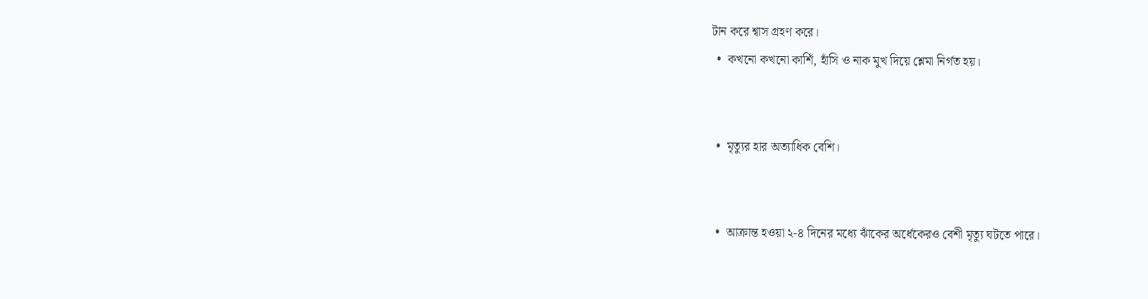টান করে শ্বাস গ্রহণ করে।
  •  কখনো কখনো কাশিঁ, হাঁসি ও নাক মুখ দিয়ে শ্লেমা নির্গত হয়।


  •  মৃত্যুর হার অত্যাধিক বেশি।


  •  আক্রান্ত হওয়া ২-৪ দিনের মধ্যে ঝাঁকের অর্ধেকেরও বেশী মৃত্যু ঘটতে পারে।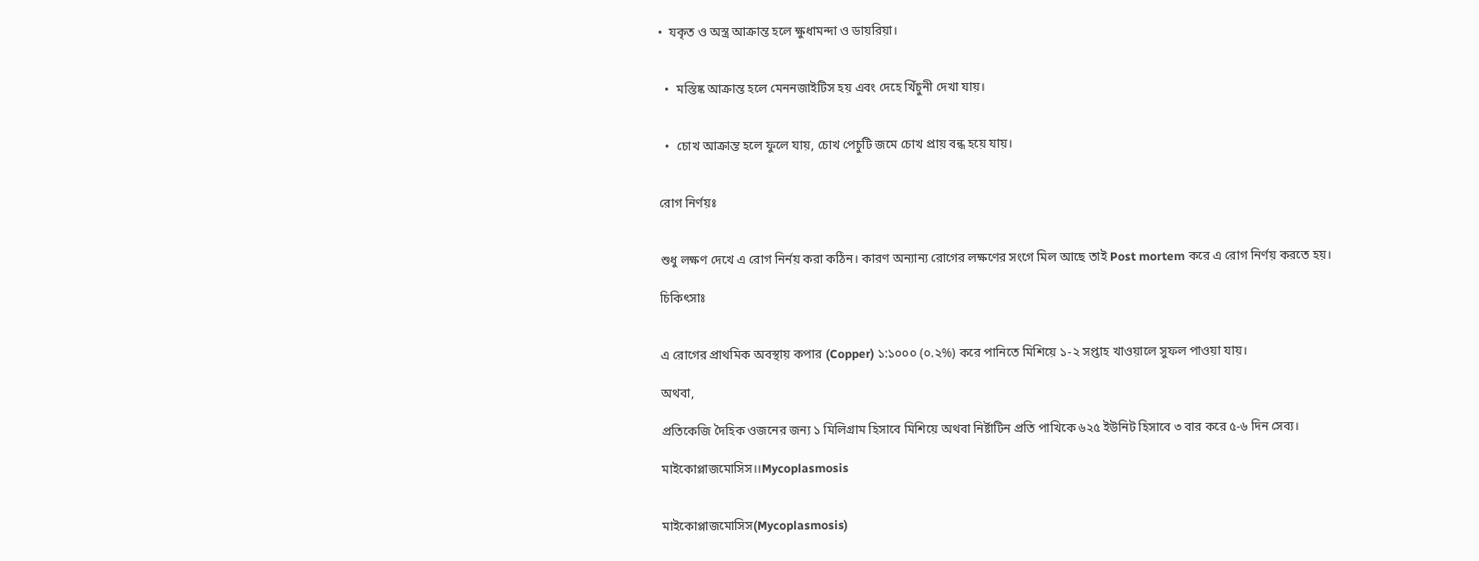•  যকৃত ও অস্ত্র আক্রান্ত হলে ক্ষুধামন্দা ও ডায়রিয়া।


  •  মস্তিষ্ক আক্রান্ত হলে মেননজাইটিস হয় এবং দেহে খিঁচুনী দেখা যায়।


  •  চোখ আক্রান্ত হলে ফুলে যায়, চোখ পেচুটি জমে চোখ প্রায় বন্ধ হয়ে যায়।


রোগ নির্ণয়ঃ


শুধু লক্ষণ দেখে এ রোগ নির্নয় করা কঠিন। কারণ অন্যান্য রোগের লক্ষণের সংগে মিল আছে তাই Post mortem করে এ রোগ নির্ণয় করতে হয়।

চিকিৎসাঃ


এ রোগের প্রাথমিক অবস্থায় কপার (Copper) ১:১০০০ (০.২%) করে পানিতে মিশিয়ে ১-২ সপ্তাহ খাওয়ালে সুফল পাওয়া যায়।

অথবা,

প্রতিকেজি দৈহিক ওজনের জন্য ১ মিলিগ্রাম হিসাবে মিশিয়ে অথবা নির্ষ্টাটিন প্রতি পাখিকে ৬২৫ ইউনিট হিসাবে ৩ বার করে ৫-৬ দিন সেব্য।

মাইকোপ্লাজমোসিস।।Mycoplasmosis


মাইকোপ্লাজমোসিস(Mycoplasmosis)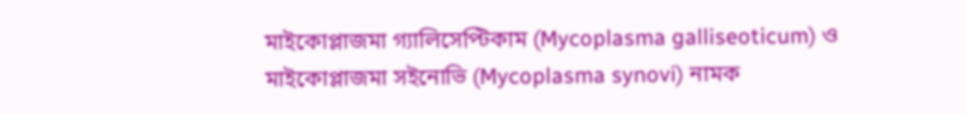মাইকোপ্লাজমা গ্যালিসেপ্টিকাম (Mycoplasma galliseoticum) ও মাইকোপ্লাজমা সইনোভি (Mycoplasma synovi) নামক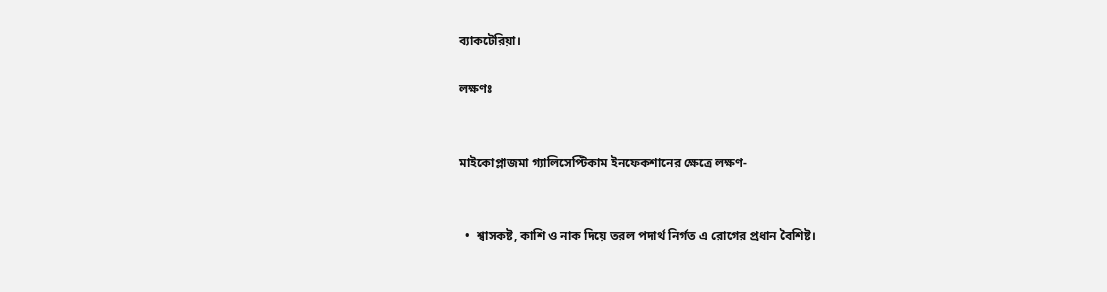ব্যাকটেরিয়া।

লক্ষণঃ


মাইকোপ্লাজমা গ্যালিসেপ্টিকাম ইনফেকশানের ক্ষেত্রে লক্ষণ-


  •  শ্বাসকষ্ট, কাশি ও নাক দিয়ে তরল পদার্থ নির্গত এ রোগের প্রধান বৈশিষ্ট।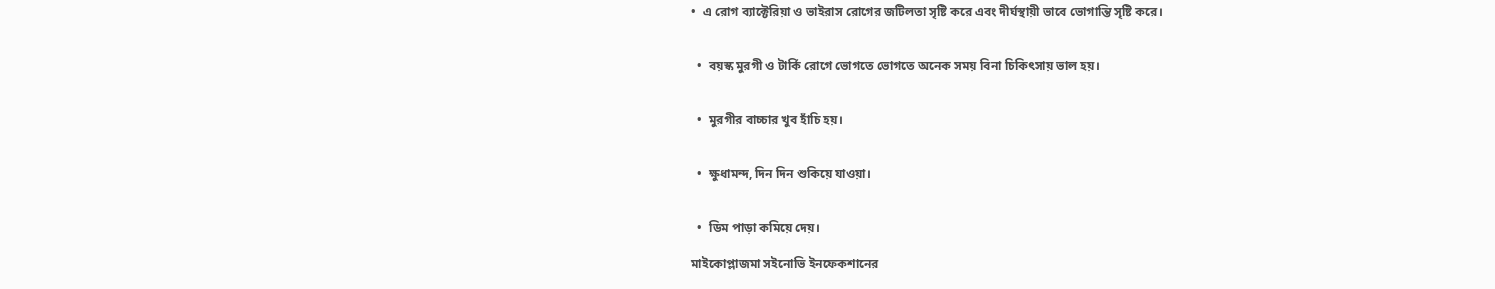•  এ রোগ ব্যাক্টেরিয়া ও ভাইরাস রোগের জটিলতা সৃষ্টি করে এবং দীর্ঘস্থায়ী ভাবে ভোগান্তি সৃষ্টি করে।


  •  বয়স্ক মুরগী ও টার্কি রোগে ভোগতে ভোগতে অনেক সময় বিনা চিকিৎসায় ভাল হয়।


  •  মুরগীর বাচ্চার খুব হাঁচি হয়।


  •  ক্ষুধামন্দ, দিন দিন শুকিয়ে যাওয়া।


  •  ডিম পাড়া কমিয়ে দেয়।

মাইকোপ্লাজমা সইনোভি ইনফেকশানের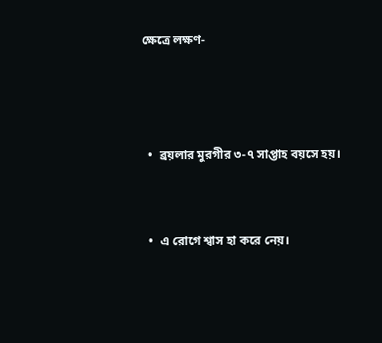ক্ষেত্রে লক্ষণ-



  •  ব্রয়লার মুরগীর ৩-৭ সাপ্তাহ বয়সে হয়।


  •  এ রোগে শ্বাস হা করে নেয়।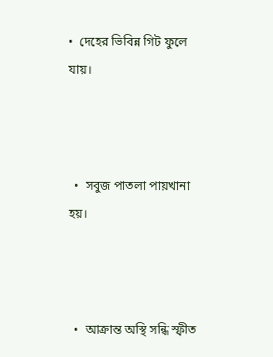•  দেহের ভিবিন্ন গিট ফুলে যায়।



  •  সবুজ পাতলা পায়খানা হয়।



  •  আক্রান্ত অস্থি সন্ধি স্ফীত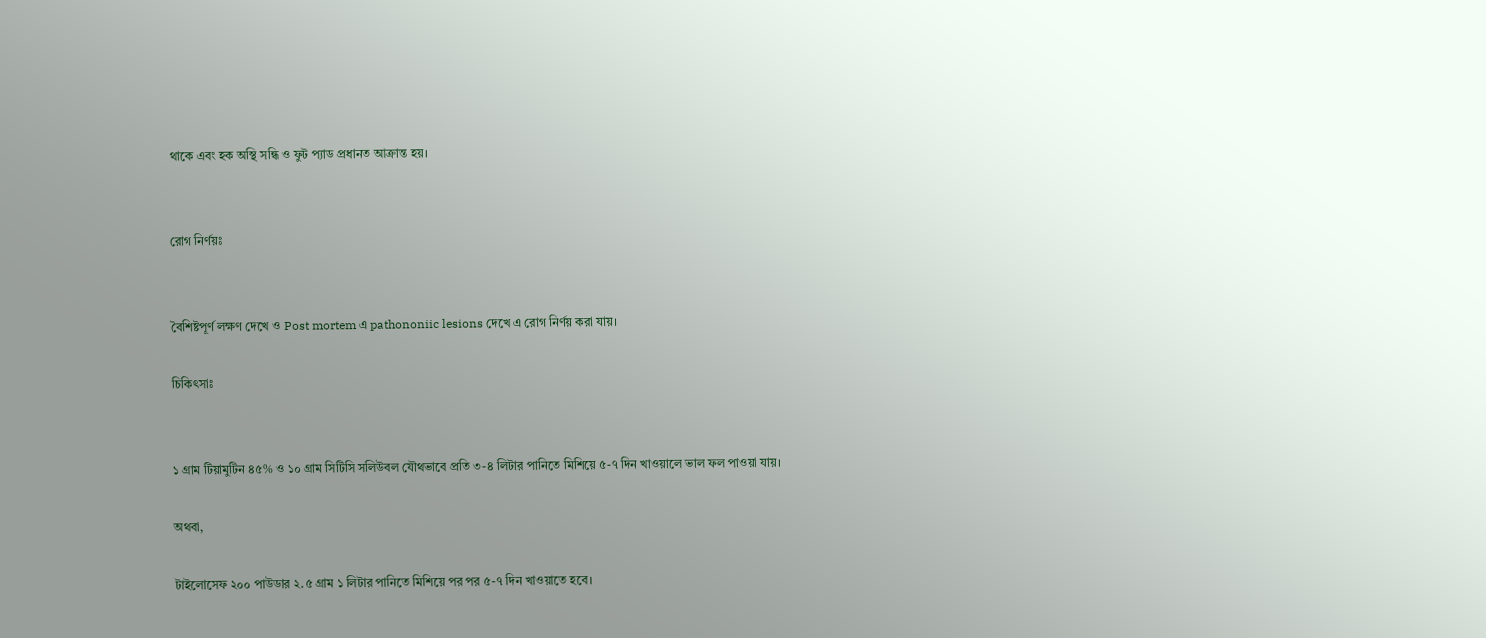থাকে এবং হক অস্থি সন্ধি ও ফুট প্যাড প্রধানত আক্রান্ত হয়।


রোগ নির্ণয়ঃ


বৈশিষ্টপূর্ণ লক্ষণ দেখে ও Post mortem এ pathononiic lesions দেখে এ রোগ নির্ণয় করা যায়।

চিকিৎসাঃ


১ গ্রাম টিয়ামুটিন ৪৫% ও ১০ গ্রাম সিটিসি সলিউবল যৌথভাবে প্রতি ৩-৪ লিটার পানিতে মিশিয়ে ৫-৭ দিন খাওয়ালে ভাল ফল পাওয়া যায়।

অথবা,

টাইলোসেফ ২০০ পাউডার ২.৫ গ্রাম ১ লিটার পানিতে মিশিয়ে পর পর ৫-৭ দিন খাওয়াতে হবে।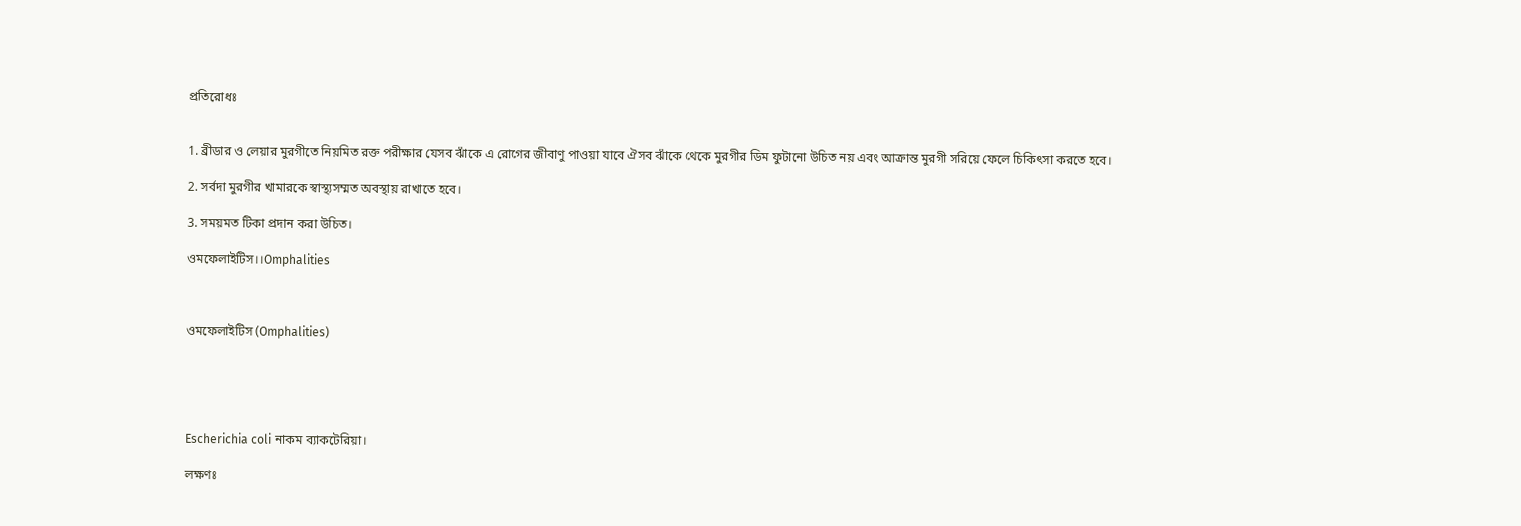প্রতিরোধঃ


1. ব্রীডার ও লেয়ার মুরগীতে নিয়মিত রক্ত পরীক্ষার যেসব ঝাঁকে এ রোগের জীবাণু পাওয়া যাবে ঐসব ঝাঁকে থেকে মুরগীর ডিম ফুটানো উচিত নয় এবং আক্রান্ত মুরগী সরিয়ে ফেলে চিকিৎসা করতে হবে।

2. সর্বদা মুরগীর খামারকে স্বাস্থ্যসম্মত অবস্থায় রাখাতে হবে।

3. সময়মত টিকা প্রদান করা উচিত।

ওমফেলাইটিস।।Omphalities



ওমফেলাইটিস (Omphalities)





Escherichia coli নাকম ব্যাকটেরিয়া।

লক্ষণঃ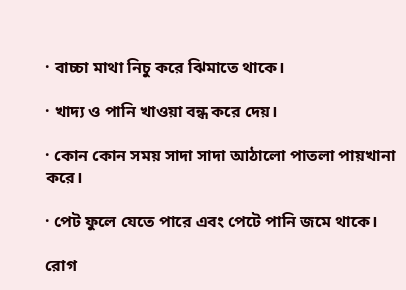· বাচ্চা মাথা নিচু করে ঝিমাতে থাকে।

· খাদ্য ও পানি খাওয়া বন্ধ করে দেয়।

· কোন কোন সময় সাদা সাদা আঠালো পাতলা পায়খানা করে।

· পেট ফুলে যেতে পারে এবং পেটে পানি জমে থাকে।

রোগ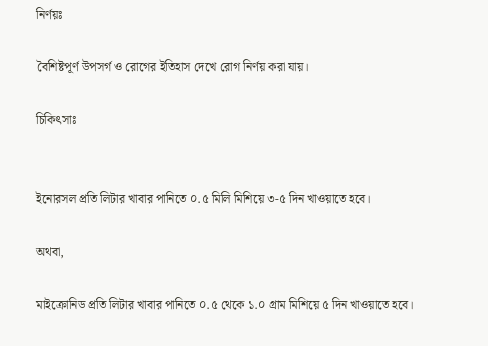নির্ণয়ঃ

বৈশিষ্টপূর্ণ উপসর্গ ও রোগের ইতিহাস দেখে রোগ নির্ণয় করা যায়।

চিকিৎসাঃ


ইনোরসল প্রতি লিটার খাবার পানিতে ০.৫ মিলি মিশিয়ে ৩-৫ দিন খাওয়াতে হবে।

অথবা,

মাইক্রোনিড প্রতি লিটার খাবার পানিতে ০.৫ থেকে ১.০ গ্রাম মিশিয়ে ৫ দিন খাওয়াতে হবে।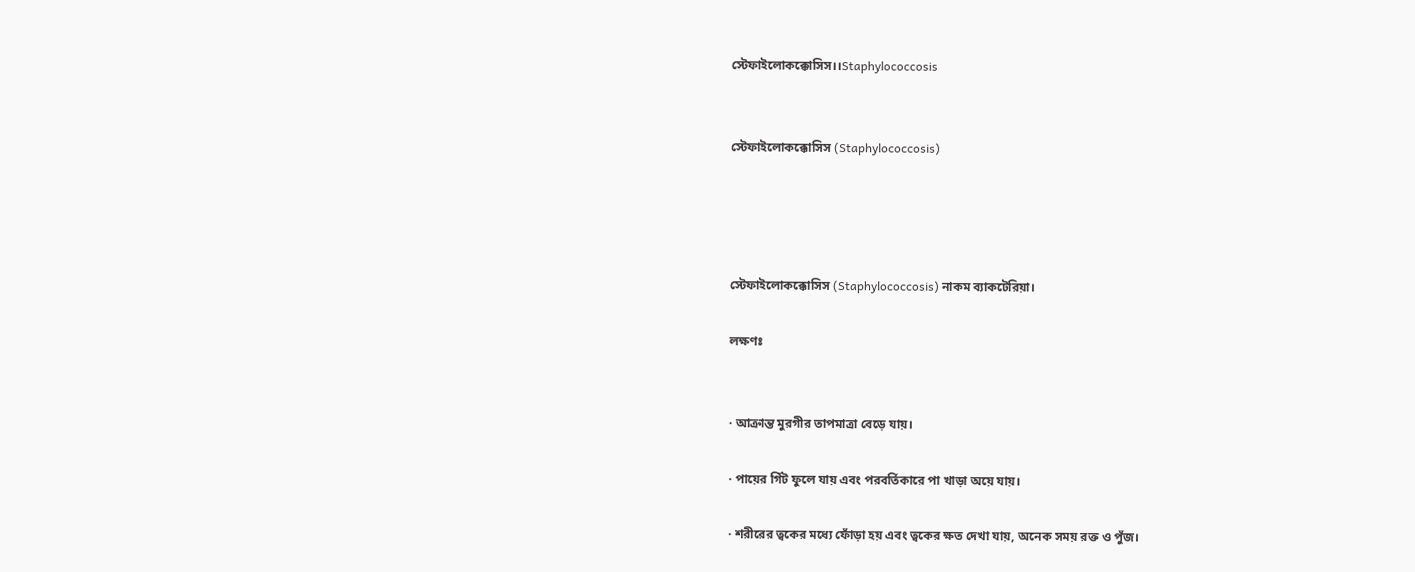স্টেফাইলোকক্কোসিস।।Staphylococcosis


স্টেফাইলোকক্কোসিস (Staphylococcosis)




স্টেফাইলোকক্কোসিস (Staphylococcosis) নাকম ব্যাকটেরিয়া।

লক্ষণঃ


· আক্রান্ত মুরগীর তাপমাত্রা বেড়ে যায়।

· পায়ের গিঁট ফুলে যায় এবং পরবর্তিকারে পা খাড়া অয়ে যায়।

· শরীরের ত্বকের মধ্যে ফোঁড়া হয় এবং ত্বকের ক্ষত দেখা যায়, অনেক সময় রক্ত ও পুঁজ।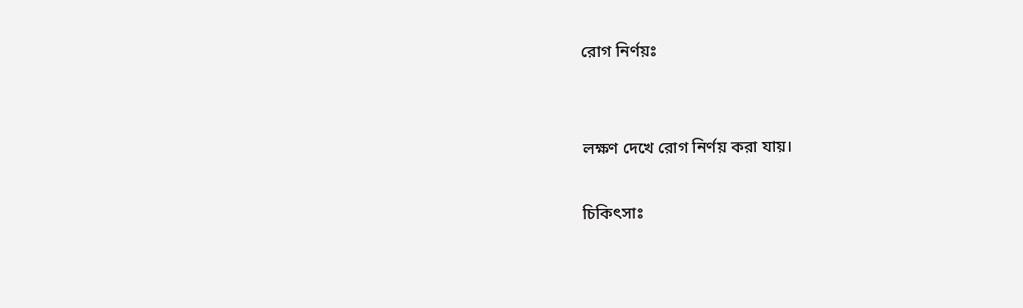রোগ নির্ণয়ঃ


লক্ষণ দেখে রোগ নির্ণয় করা যায়।

চিকিৎসাঃ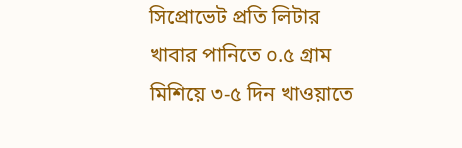সিপ্রোভেট প্রতি লিটার খাবার পানিতে ০.৫ গ্রাম মিশিয়ে ৩-৫ দিন খাওয়াতে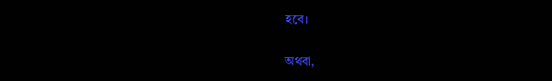হবে।

অথবা,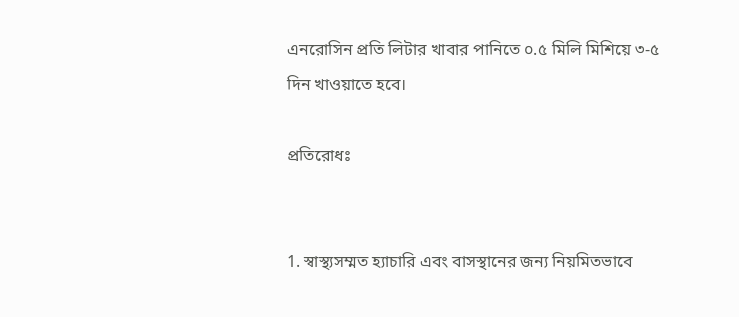এনরোসিন প্রতি লিটার খাবার পানিতে ০.৫ মিলি মিশিয়ে ৩-৫ দিন খাওয়াতে হবে।

প্রতিরোধঃ


1. স্বাস্থ্যসম্মত হ্যাচারি এবং বাসস্থানের জন্য নিয়মিতভাবে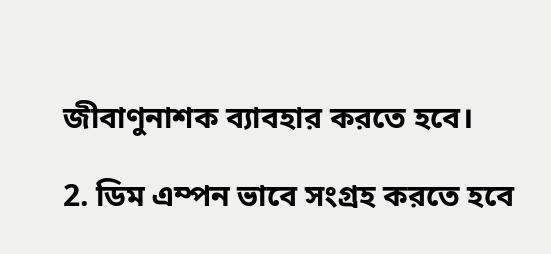জীবাণুনাশক ব্যাবহার করতে হবে।

2. ডিম এম্পন ভাবে সংগ্রহ করতে হবে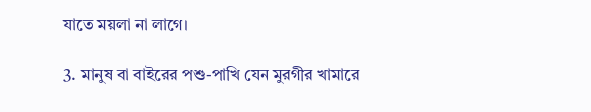যাতে ময়লা না লাগে।

3. মানুষ বা বাইরের পশু-পাখি যেন মুরগীর খামারে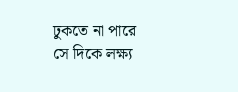ঢুকতে না পারে সে দিকে লক্ষ্য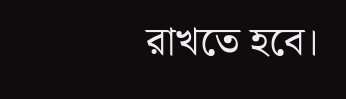রাখতে হবে।